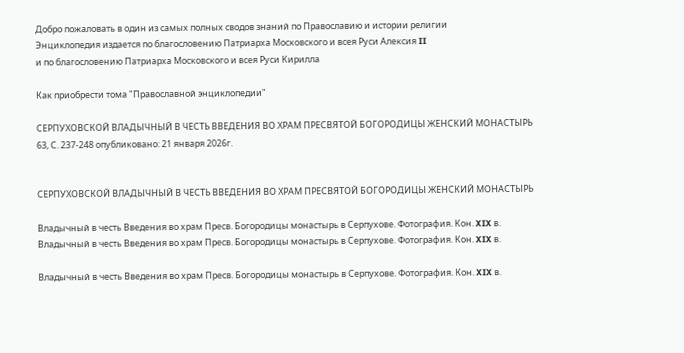Добро пожаловать в один из самых полных сводов знаний по Православию и истории религии
Энциклопедия издается по благословению Патриарха Московского и всея Руси Алексия II
и по благословению Патриарха Московского и всея Руси Кирилла

Как приобрести тома "Православной энциклопедии"

СЕРПУХОВСКОЙ ВЛАДЫЧНЫЙ В ЧЕСТЬ ВВЕДЕНИЯ ВО ХРАМ ПРЕСВЯТОЙ БОГОРОДИЦЫ ЖЕНСКИЙ МОНАСТЫРЬ
63, С. 237-248 опубликовано: 21 января 2026г.


СЕРПУХОВСКОЙ ВЛАДЫЧНЫЙ В ЧЕСТЬ ВВЕДЕНИЯ ВО ХРАМ ПРЕСВЯТОЙ БОГОРОДИЦЫ ЖЕНСКИЙ МОНАСТЫРЬ

Владычный в честь Введения во храм Пресв. Богородицы монастырь в Серпухове. Фотография. Кон. XIX в.
Владычный в честь Введения во храм Пресв. Богородицы монастырь в Серпухове. Фотография. Кон. XIX в.

Владычный в честь Введения во храм Пресв. Богородицы монастырь в Серпухове. Фотография. Кон. XIX в.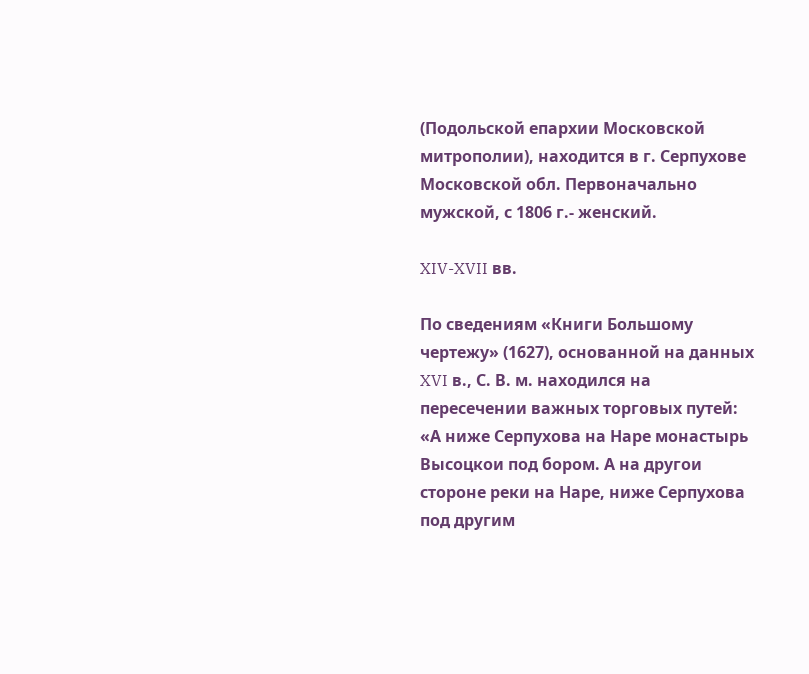(Подольской епархии Московской митрополии), находится в г. Серпухове Московской обл. Первоначально мужской, с 1806 г.- женский.

XIV-XVII вв.

По сведениям «Книги Большому чертежу» (1627), основанной на данных XVI в., С. В. м. находился на пересечении важных торговых путей: «А ниже Серпухова на Наре монастырь Высоцкои под бором. А на другои стороне реки на Наре, ниже Серпухова под другим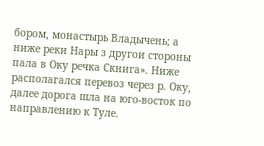бором, монастырь Владычень; а ниже реки Нары з другои стороны пала в Оку речка Скнига». Ниже располагался перевоз через р. Оку, далее дорога шла на юго-восток по направлению к Туле.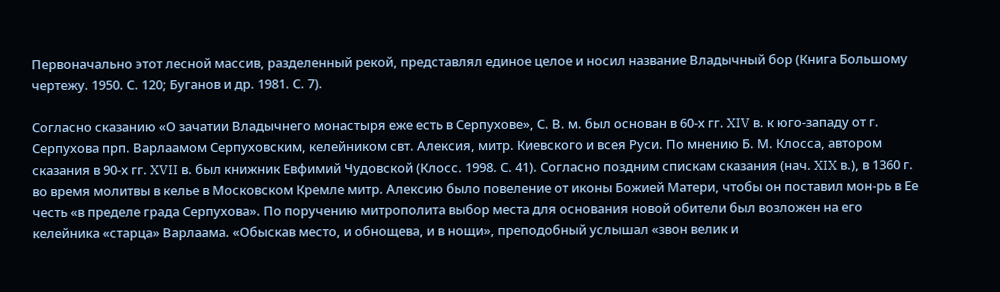Первоначально этот лесной массив, разделенный рекой, представлял единое целое и носил название Владычный бор (Книга Большому чертежу. 1950. С. 120; Буганов и др. 1981. С. 7).

Согласно сказанию «О зачатии Владычнего монастыря еже есть в Серпухове», С. В. м. был основан в 60-х гг. XIV в. к юго-западу от г. Серпухова прп. Варлаамом Серпуховским, келейником свт. Алексия, митр. Киевского и всея Руси. По мнению Б. М. Клосса, автором сказания в 90-х гг. XVII в. был книжник Евфимий Чудовской (Клосс. 1998. С. 41). Согласно поздним спискам сказания (нач. XIX в.), в 1360 г. во время молитвы в келье в Московском Кремле митр. Алексию было повеление от иконы Божией Матери, чтобы он поставил мон-рь в Ее честь «в пределе града Серпухова». По поручению митрополита выбор места для основания новой обители был возложен на его келейника «старца» Варлаама. «Обыскав место, и обнощева, и в нощи», преподобный услышал «звон велик и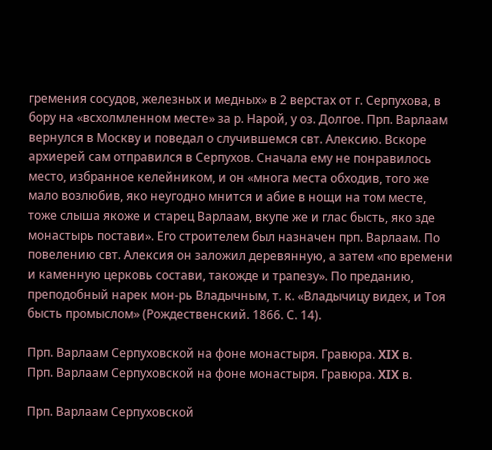гремения сосудов, железных и медных» в 2 верстах от г. Серпухова, в бору на «всхолмленном месте» за р. Нарой, у оз. Долгое. Прп. Варлаам вернулся в Москву и поведал о случившемся свт. Алексию. Вскоре архиерей сам отправился в Серпухов. Сначала ему не понравилось место, избранное келейником, и он «многа места обходив, того же мало возлюбив, яко неугодно мнится и абие в нощи на том месте, тоже слыша якоже и старец Варлаам, вкупе же и глас бысть, яко зде монастырь постави». Его строителем был назначен прп. Варлаам. По повелению свт. Алексия он заложил деревянную, а затем «по времени и каменную церковь состави, такожде и трапезу». По преданию, преподобный нарек мон-рь Владычным, т. к. «Владычицу видех, и Тоя бысть промыслом» (Рождественский. 1866. С. 14).

Прп. Варлаам Серпуховской на фоне монастыря. Гравюра. XIX в.
Прп. Варлаам Серпуховской на фоне монастыря. Гравюра. XIX в.

Прп. Варлаам Серпуховской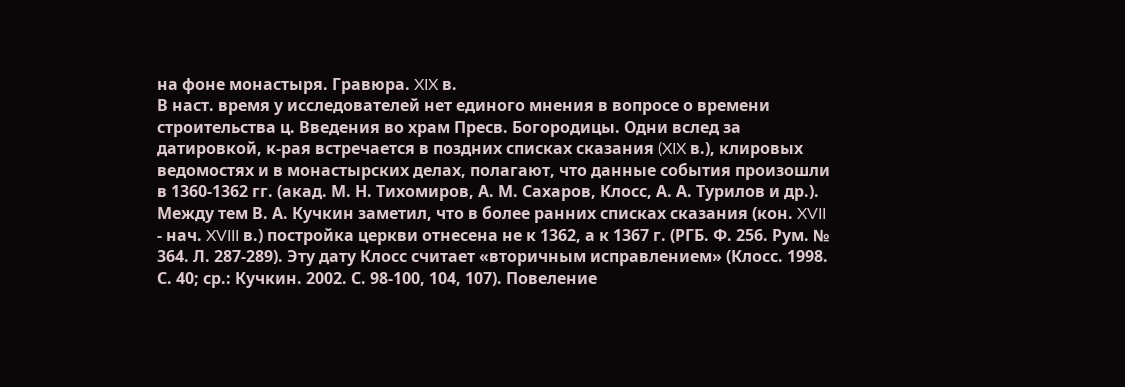на фоне монастыря. Гравюра. XIX в.
В наст. время у исследователей нет единого мнения в вопросе о времени строительства ц. Введения во храм Пресв. Богородицы. Одни вслед за датировкой, к-рая встречается в поздних списках сказания (XIX в.), клировых ведомостях и в монастырских делах, полагают, что данные события произошли в 1360-1362 гг. (акад. М. Н. Тихомиров, А. М. Сахаров, Клосс, А. А. Турилов и др.). Между тем В. А. Кучкин заметил, что в более ранних списках сказания (кон. XVII - нач. XVIII в.) постройка церкви отнесена не к 1362, а к 1367 г. (РГБ. Ф. 256. Рум. № 364. Л. 287-289). Эту дату Клосс считает «вторичным исправлением» (Клосс. 1998. С. 40; ср.: Кучкин. 2002. С. 98-100, 104, 107). Повеление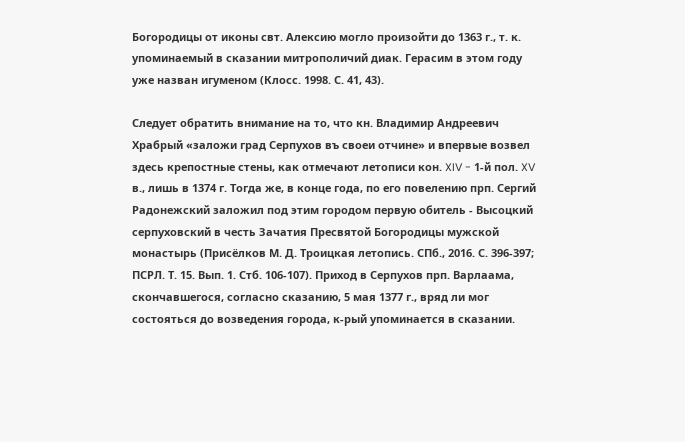Богородицы от иконы свт. Алексию могло произойти до 1363 г., т. к. упоминаемый в сказании митрополичий диак. Герасим в этом году уже назван игуменом (Клосс. 1998. С. 41, 43).

Следует обратить внимание на то, что кн. Владимир Андреевич Храбрый «заложи град Серпухов въ своеи отчине» и впервые возвел здесь крепостные стены, как отмечают летописи кон. XIV - 1-й пол. XV в., лишь в 1374 г. Тогда же, в конце года, по его повелению прп. Сергий Радонежский заложил под этим городом первую обитель - Высоцкий серпуховский в честь Зачатия Пресвятой Богородицы мужской монастырь (Присёлков М. Д. Троицкая летопись. СПб., 2016. С. 396-397; ПСРЛ. Т. 15. Вып. 1. Стб. 106-107). Приход в Серпухов прп. Варлаама, скончавшегося, согласно сказанию, 5 мая 1377 г., вряд ли мог состояться до возведения города, к-рый упоминается в сказании.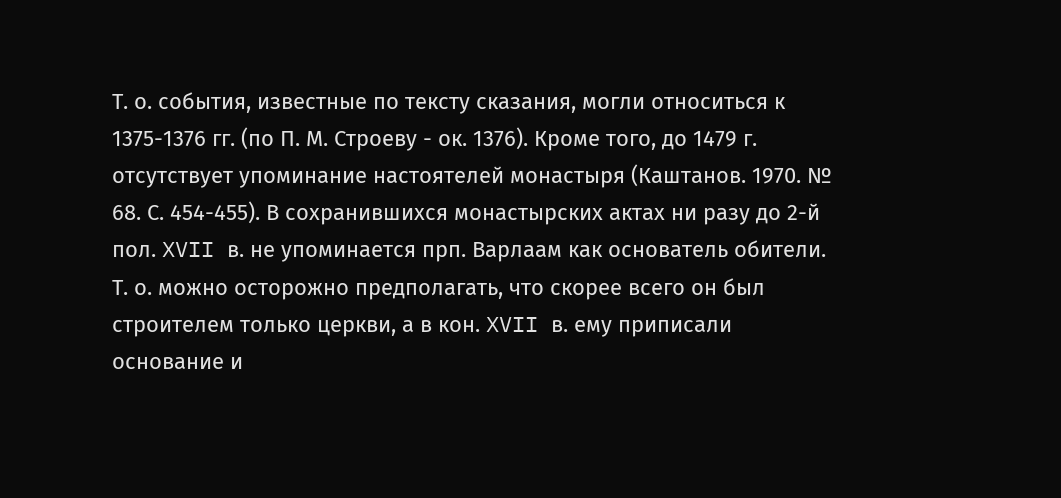Т. о. события, известные по тексту сказания, могли относиться к 1375-1376 гг. (по П. М. Строеву - ок. 1376). Кроме того, до 1479 г. отсутствует упоминание настоятелей монастыря (Каштанов. 1970. № 68. С. 454-455). В сохранившихся монастырских актах ни разу до 2-й пол. XVII в. не упоминается прп. Варлаам как основатель обители. Т. о. можно осторожно предполагать, что скорее всего он был строителем только церкви, а в кон. XVII в. ему приписали основание и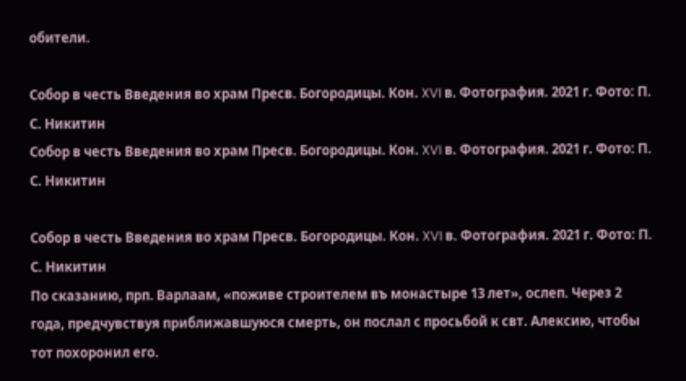обители.

Собор в честь Введения во храм Пресв. Богородицы. Кон. XVI в. Фотография. 2021 г. Фото: П. С. Никитин
Собор в честь Введения во храм Пресв. Богородицы. Кон. XVI в. Фотография. 2021 г. Фото: П. С. Никитин

Собор в честь Введения во храм Пресв. Богородицы. Кон. XVI в. Фотография. 2021 г. Фото: П. С. Никитин
По сказанию, прп. Варлаам, «поживе строителем въ монастыре 13 лет», ослеп. Через 2 года, предчувствуя приближавшуюся смерть, он послал с просьбой к свт. Алексию, чтобы тот похоронил его.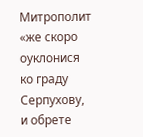Митрополит «же скоро оуклонися ко граду Серпухову, и обрете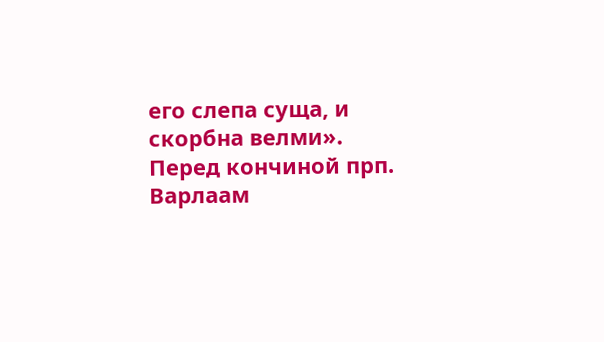его слепа суща, и скорбна велми». Перед кончиной прп. Варлаам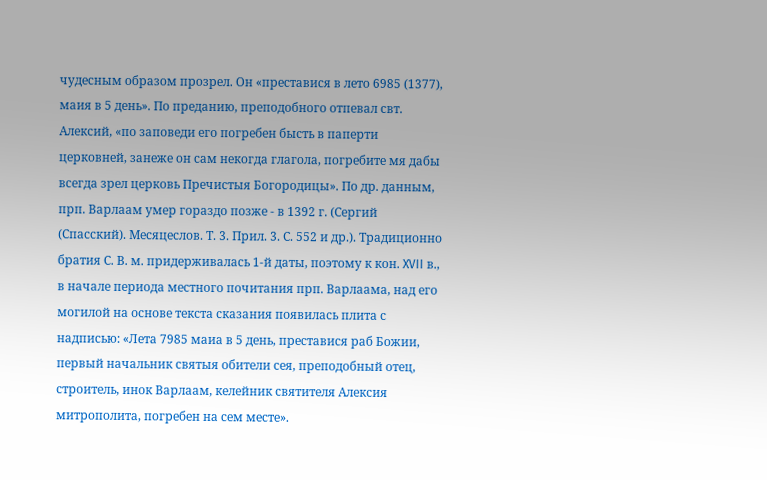чудесным образом прозрел. Он «преставися в лето 6985 (1377), маия в 5 день». По преданию, преподобного отпевал свт. Алексий, «по заповеди его погребен бысть в паперти церковней, занеже он сам некогда глагола, погребите мя дабы всегда зрел церковь Пречистыя Богородицы». По др. данным, прп. Варлаам умер гораздо позже - в 1392 г. (Сергий (Спасский). Месяцеслов. Т. 3. Прил. 3. С. 552 и др.). Традиционно братия С. В. м. придерживалась 1-й даты, поэтому к кон. XVII в., в начале периода местного почитания прп. Варлаама, над его могилой на основе текста сказания появилась плита с надписью: «Лета 7985 маиа в 5 день, преставися раб Божии, первый начальник святыя обители сея, преподобный отец, строитель, инок Варлаам, келейник святителя Алексия митрополита, погребен на сем месте».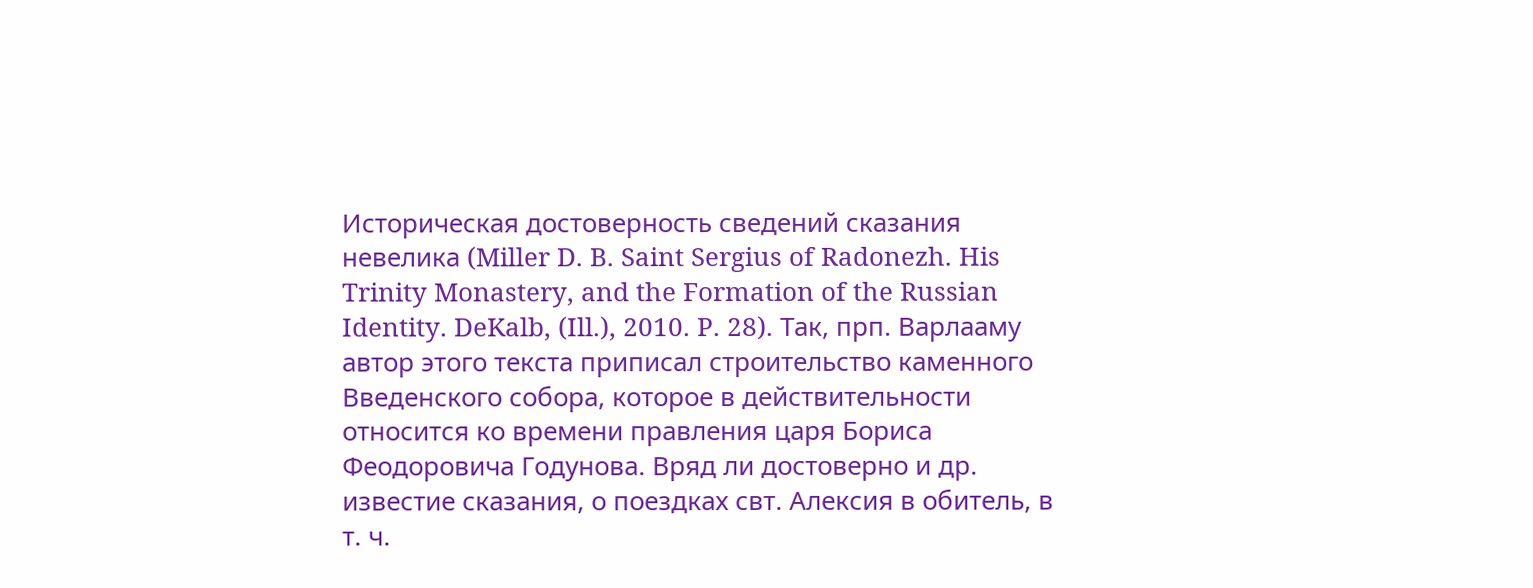Историческая достоверность сведений сказания невелика (Miller D. B. Saint Sergius of Radonezh. His Trinity Monastery, and the Formation of the Russian Identity. DeKalb, (Ill.), 2010. P. 28). Так, прп. Варлааму автор этого текста приписал строительство каменного Введенского собора, которое в действительности относится ко времени правления царя Бориса Феодоровича Годунова. Вряд ли достоверно и др. известие сказания, о поездках свт. Алексия в обитель, в т. ч.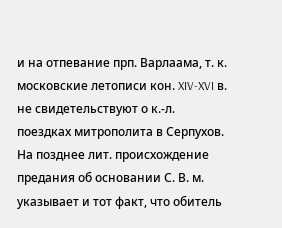и на отпевание прп. Варлаама, т. к. московские летописи кон. XIV-XVI в. не свидетельствуют о к.-л. поездках митрополита в Серпухов. На позднее лит. происхождение предания об основании С. В. м. указывает и тот факт, что обитель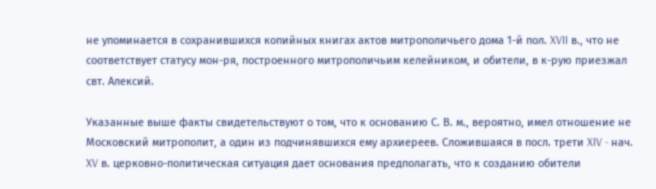не упоминается в сохранившихся копийных книгах актов митрополичьего дома 1-й пол. XVII в., что не соответствует статусу мон-ря, построенного митрополичьим келейником, и обители, в к-рую приезжал свт. Алексий.

Указанные выше факты свидетельствуют о том, что к основанию С. В. м., вероятно, имел отношение не Московский митрополит, а один из подчинявшихся ему архиереев. Сложившаяся в посл. трети XIV - нач. XV в. церковно-политическая ситуация дает основания предполагать, что к созданию обители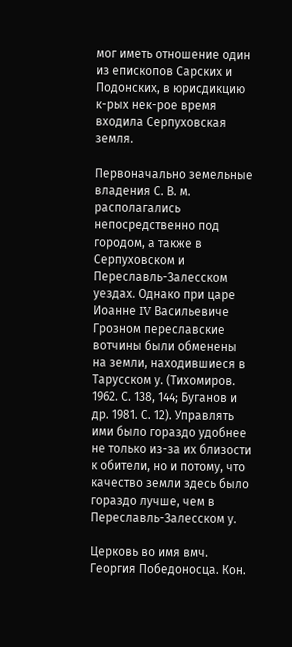мог иметь отношение один из епископов Сарских и Подонских, в юрисдикцию к-рых нек-рое время входила Серпуховская земля.

Первоначально земельные владения С. В. м. располагались непосредственно под городом, а также в Серпуховском и Переславль-Залесском уездах. Однако при царе Иоанне IV Васильевиче Грозном переславские вотчины были обменены на земли, находившиеся в Тарусском у. (Тихомиров. 1962. С. 138, 144; Буганов и др. 1981. С. 12). Управлять ими было гораздо удобнее не только из-за их близости к обители, но и потому, что качество земли здесь было гораздо лучше, чем в Переславль-Залесском у.

Церковь во имя вмч. Георгия Победоносца. Кон.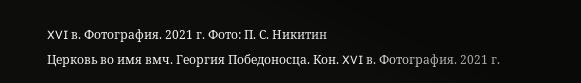XVI в. Фотография. 2021 г. Фото: П. С. Никитин
Церковь во имя вмч. Георгия Победоносца. Кон. XVI в. Фотография. 2021 г.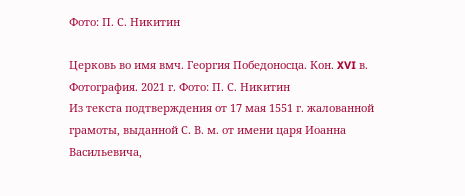Фото: П. С. Никитин

Церковь во имя вмч. Георгия Победоносца. Кон. XVI в. Фотография. 2021 г. Фото: П. С. Никитин
Из текста подтверждения от 17 мая 1551 г. жалованной грамоты, выданной С. В. м. от имени царя Иоанна Васильевича,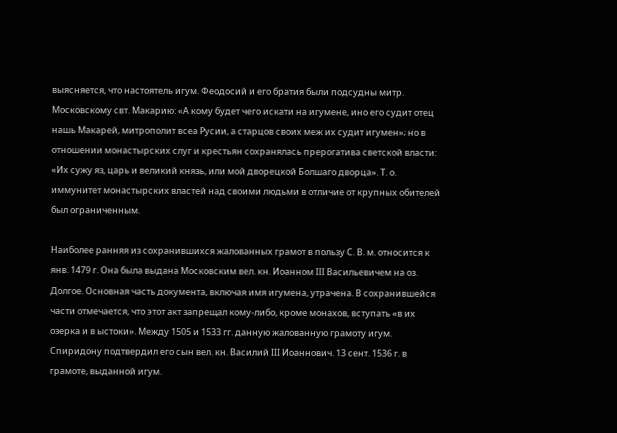выясняется, что настоятель игум. Феодосий и его братия были подсудны митр. Московскому свт. Макарию: «А кому будет чего искати на игумене, ино его судит отец нашь Макарей, митрополит всеа Русии, а старцов своих меж их судит игумен»; но в отношении монастырских слуг и крестьян сохранялась прерогатива светской власти: «Их сужу яз, царь и великий князь, или мой дворецкой Болшаго дворца». Т. о. иммунитет монастырских властей над своими людьми в отличие от крупных обителей был ограниченным.

Наиболее ранняя из сохранившихся жалованных грамот в пользу С. В. м. относится к янв. 1479 г. Она была выдана Московским вел. кн. Иоанном III Васильевичем на оз. Долгое. Основная часть документа, включая имя игумена, утрачена. В сохранившейся части отмечается, что этот акт запрещал кому-либо, кроме монахов, вступать «в их озерка и в ыстоки». Между 1505 и 1533 гг. данную жалованную грамоту игум. Спиридону подтвердил его сын вел. кн. Василий III Иоаннович. 13 сент. 1536 г. в грамоте, выданной игум.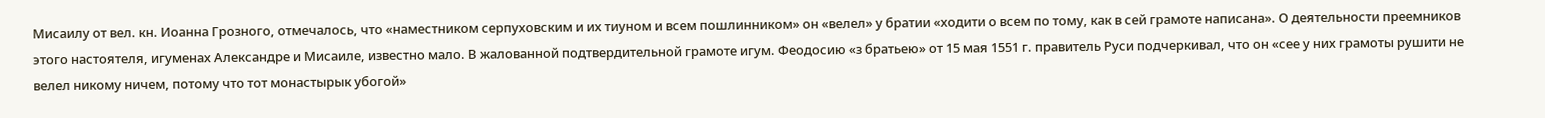Мисаилу от вел. кн. Иоанна Грозного, отмечалось, что «наместником серпуховским и их тиуном и всем пошлинником» он «велел» у братии «ходити о всем по тому, как в сей грамоте написана». О деятельности преемников этого настоятеля, игуменах Александре и Мисаиле, известно мало. В жалованной подтвердительной грамоте игум. Феодосию «з братьею» от 15 мая 1551 г. правитель Руси подчеркивал, что он «сее у них грамоты рушити не велел никому ничем, потому что тот монастырык убогой»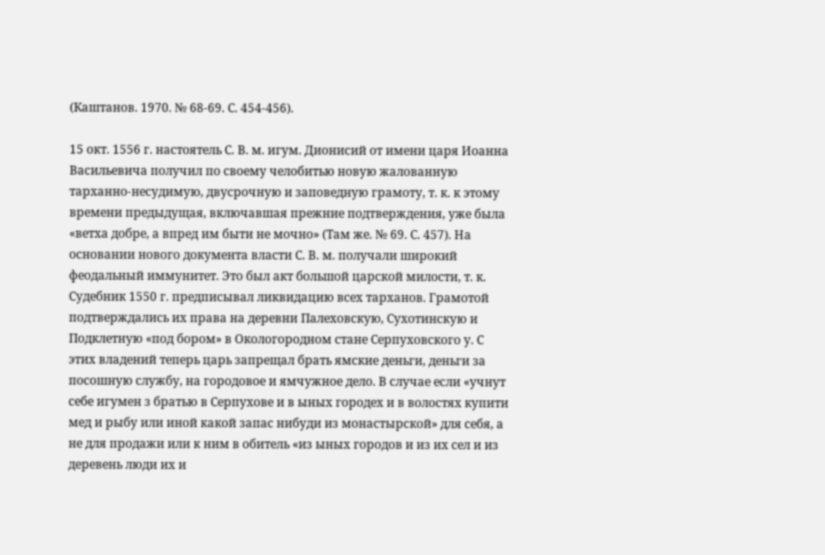(Каштанов. 1970. № 68-69. С. 454-456).

15 окт. 1556 г. настоятель С. В. м. игум. Дионисий от имени царя Иоанна Васильевича получил по своему челобитью новую жалованную тарханно-несудимую, двусрочную и заповедную грамоту, т. к. к этому времени предыдущая, включавшая прежние подтверждения, уже была «ветха добре, а впред им быти не мочно» (Там же. № 69. С. 457). На основании нового документа власти С. В. м. получали широкий феодальный иммунитет. Это был акт большой царской милости, т. к. Судебник 1550 г. предписывал ликвидацию всех тарханов. Грамотой подтверждались их права на деревни Палеховскую, Сухотинскую и Подклетную «под бором» в Окологородном стане Серпуховского у. С этих владений теперь царь запрещал брать ямские деньги, деньги за посошную службу, на городовое и ямчужное дело. В случае если «учнут себе игумен з братью в Серпухове и в ыных городех и в волостях купити мед и рыбу или иной какой запас нибуди из монастырской» для себя, а не для продажи или к ним в обитель «из ыных городов и из их сел и из деревень люди их и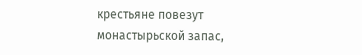крестьяне повезут монастырьской запас,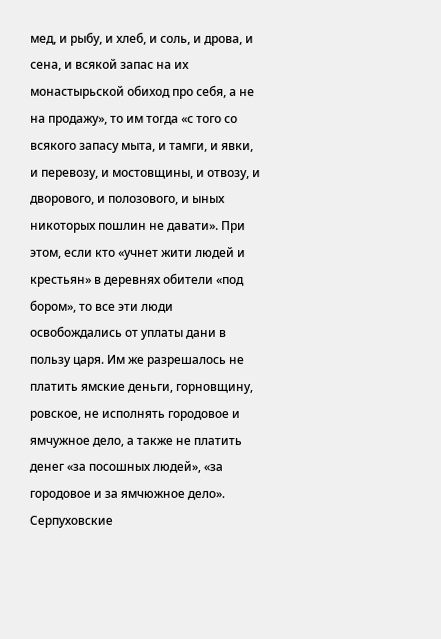мед, и рыбу, и хлеб, и соль, и дрова, и сена, и всякой запас на их монастырьской обиход про себя, а не на продажу», то им тогда «с того со всякого запасу мыта, и тамги, и явки, и перевозу, и мостовщины, и отвозу, и дворового, и полозового, и ыных никоторых пошлин не давати». При этом, если кто «учнет жити людей и крестьян» в деревнях обители «под бором», то все эти люди освобождались от уплаты дани в пользу царя. Им же разрешалось не платить ямские деньги, горновщину, ровское, не исполнять городовое и ямчужное дело, а также не платить денег «за посошных людей», «за городовое и за ямчюжное дело». Серпуховские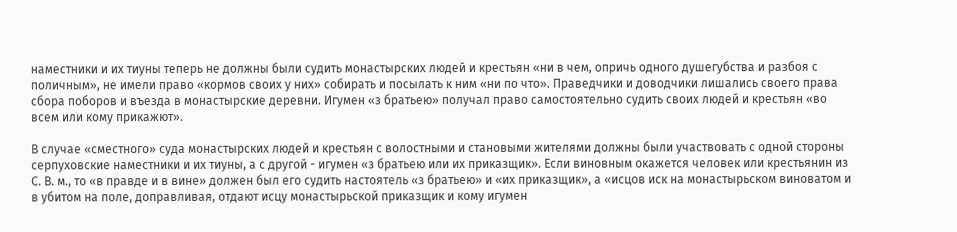наместники и их тиуны теперь не должны были судить монастырских людей и крестьян «ни в чем, опричь одного душегубства и разбоя с поличным», не имели право «кормов своих у них» собирать и посылать к ним «ни по что». Праведчики и доводчики лишались своего права сбора поборов и въезда в монастырские деревни. Игумен «з братьею» получал право самостоятельно судить своих людей и крестьян «во всем или кому прикажют».

В случае «сместного» суда монастырских людей и крестьян с волостными и становыми жителями должны были участвовать с одной стороны серпуховские наместники и их тиуны, а с другой - игумен «з братьею или их приказщик». Если виновным окажется человек или крестьянин из С. В. м., то «в правде и в вине» должен был его судить настоятель «з братьею» и «их приказщик», а «исцов иск на монастырьском виноватом и в убитом на поле, доправливая, отдают исцу монастырьской приказщик и кому игумен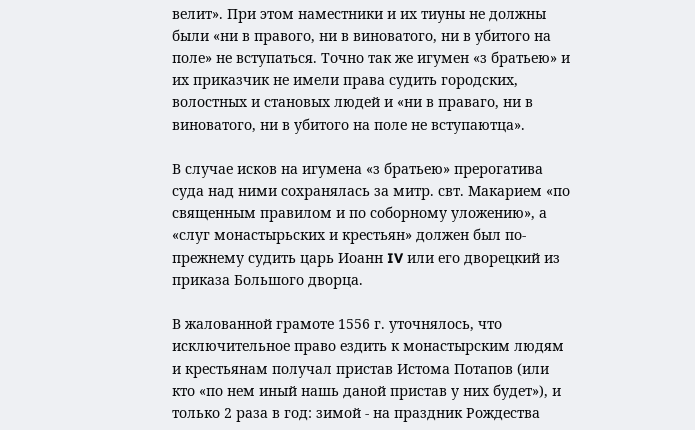велит». При этом наместники и их тиуны не должны были «ни в правого, ни в виноватого, ни в убитого на поле» не вступаться. Точно так же игумен «з братьею» и их приказчик не имели права судить городских, волостных и становых людей и «ни в праваго, ни в виноватого, ни в убитого на поле не вступаютца».

В случае исков на игумена «з братьею» прерогатива суда над ними сохранялась за митр. свт. Макарием «по священным правилом и по соборному уложению», а «слуг монастырьских и крестьян» должен был по-прежнему судить царь Иоанн IV или его дворецкий из приказа Большого дворца.

В жалованной грамоте 1556 г. уточнялось, что исключительное право ездить к монастырским людям и крестьянам получал пристав Истома Потапов (или кто «по нем иный нашь даной пристав у них будет»), и только 2 раза в год: зимой - на праздник Рождества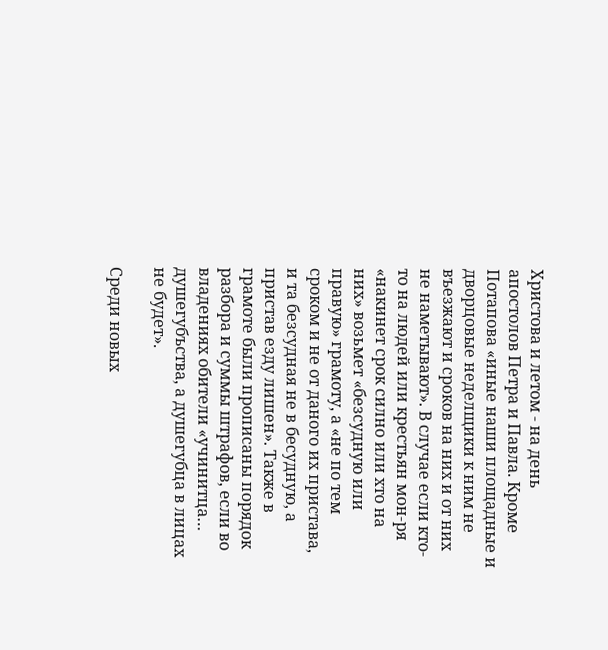Христова и летом - на день апостолов Петра и Павла. Кроме Потапова «иные наши площадные и дворцовые неделщики к ним не въезжают и сроков на них и от них не наметывают». В случае если кто-то на людей или крестьян мон-ря «накинет срок силно или хто на них» возьмет «безсудную или правую» грамоту, а «не по тем сроком и не от даного их пристава, и та безсудная не в бесудную, а пристав езду лишен». Также в грамоте были прописаны порядок разбора и суммы штрафов, если во владениях обители «учинитца… душегубъства, а душегубца в лицах не будет».

Среди новых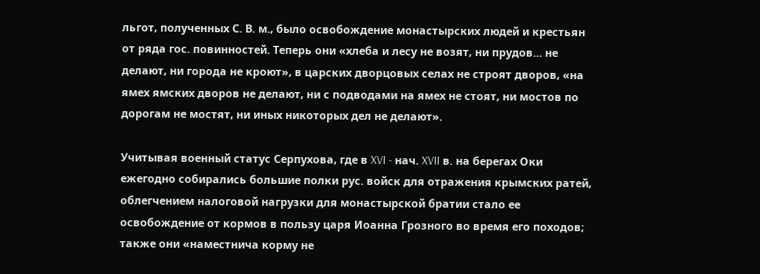льгот, полученных С. В. м., было освобождение монастырских людей и крестьян от ряда гос. повинностей. Теперь они «хлеба и лесу не возят, ни прудов… не делают, ни города не кроют», в царских дворцовых селах не строят дворов, «на ямех ямских дворов не делают, ни с подводами на ямех не стоят, ни мостов по дорогам не мостят, ни иных никоторых дел не делают».

Учитывая военный статус Серпухова, где в XVI - нач. XVII в. на берегах Оки ежегодно собирались большие полки рус. войск для отражения крымских ратей, облегчением налоговой нагрузки для монастырской братии стало ее освобождение от кормов в пользу царя Иоанна Грозного во время его походов; также они «наместнича корму не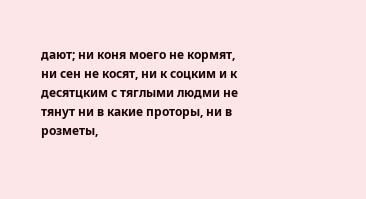дают; ни коня моего не кормят, ни сен не косят, ни к соцким и к десятцким с тяглыми людми не тянут ни в какие проторы, ни в розметы,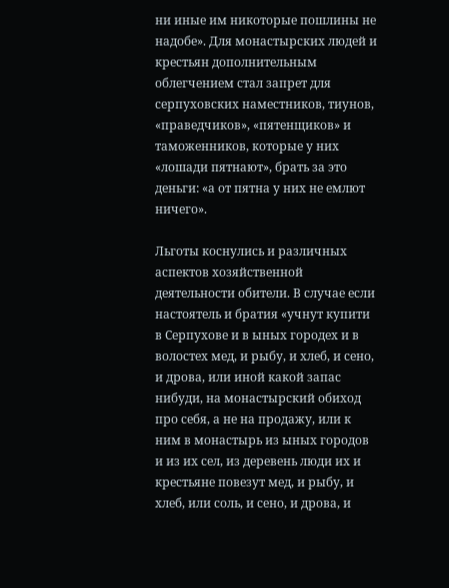ни иные им никоторые пошлины не надобе». Для монастырских людей и крестьян дополнительным облегчением стал запрет для серпуховских наместников, тиунов, «праведчиков», «пятенщиков» и таможенников, которые у них «лошади пятнают», брать за это деньги: «а от пятна у них не емлют ничего».

Льготы коснулись и различных аспектов хозяйственной деятельности обители. В случае если настоятель и братия «учнут купити в Серпухове и в ыных городех и в волостех мед, и рыбу, и хлеб, и сено, и дрова, или иной какой запас нибуди, на монастырский обиход про себя, а не на продажу, или к ним в монастырь из ыных городов и из их сел, из деревень люди их и крестьяне повезут мед, и рыбу, и хлеб, или соль, и сено, и дрова, и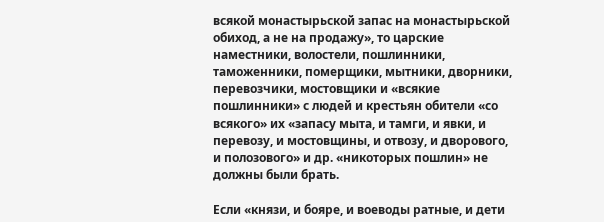всякой монастырьской запас на монастырьской обиход, а не на продажу», то царские наместники, волостели, пошлинники, таможенники, померщики, мытники, дворники, перевозчики, мостовщики и «всякие пошлинники» с людей и крестьян обители «со всякого» их «запасу мыта, и тамги, и явки, и перевозу, и мостовщины, и отвозу, и дворового, и полозового» и др. «никоторых пошлин» не должны были брать.

Если «князи, и бояре, и воеводы ратные, и дети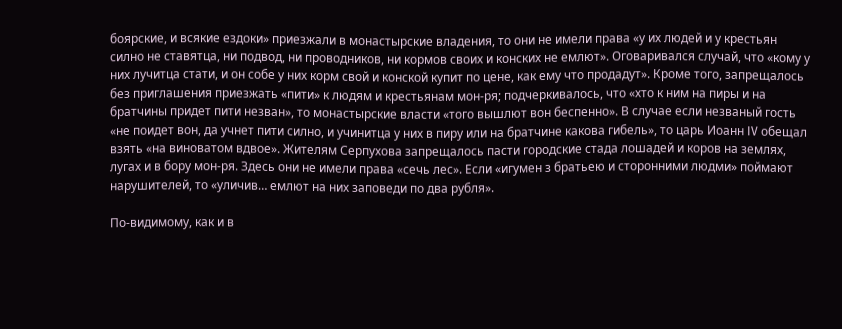боярские, и всякие ездоки» приезжали в монастырские владения, то они не имели права «у их людей и у крестьян силно не ставятца, ни подвод, ни проводников, ни кормов своих и конских не емлют». Оговаривался случай, что «кому у них лучитца стати, и он собе у них корм свой и конской купит по цене, как ему что продадут». Кроме того, запрещалось без приглашения приезжать «пити» к людям и крестьянам мон-ря; подчеркивалось, что «хто к ним на пиры и на братчины придет пити незван», то монастырские власти «того вышлют вон беспенно». В случае если незваный гость «не поидет вон, да учнет пити силно, и учинитца у них в пиру или на братчине какова гибель», то царь Иоанн IV обещал взять «на виноватом вдвое». Жителям Серпухова запрещалось пасти городские стада лошадей и коров на землях, лугах и в бору мон-ря. Здесь они не имели права «сечь лес». Если «игумен з братьею и сторонними людми» поймают нарушителей, то «уличив… емлют на них заповеди по два рубля».

По-видимому, как и в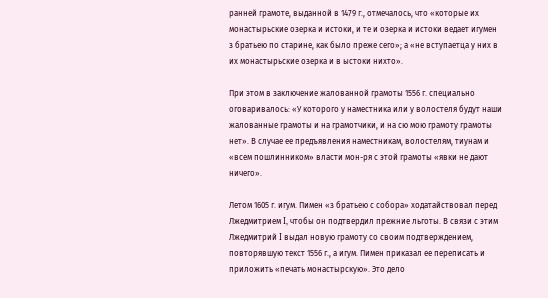ранней грамоте, выданной в 1479 г., отмечалось, что «которые их монастырьские озерка и истоки, и те и озерка и истоки ведает игумен з братьею по старине, как было преже сего»; а «не вступаетца у них в их монастырьские озерка и в ыстоки нихто».

При этом в заключение жалованной грамоты 1556 г. специально оговаривалось: «У которого у наместника или у волостеля будут наши жалованные грамоты и на грамотчики, и на сю мою грамоту грамоты нет». В случае ее предъявления наместникам, волостелям, тиунам и «всем пошлинником» власти мон-ря с этой грамоты «явки не дают ничего».

Летом 1605 г. игум. Пимен «з братьею с собора» ходатайствовал перед Лжедмитрием I, чтобы он подтвердил прежние льготы. В связи с этим Лжедмитрий I выдал новую грамоту со своим подтверждением, повторявшую текст 1556 г., а игум. Пимен приказал ее переписать и приложить «печать монастырскую». Это дело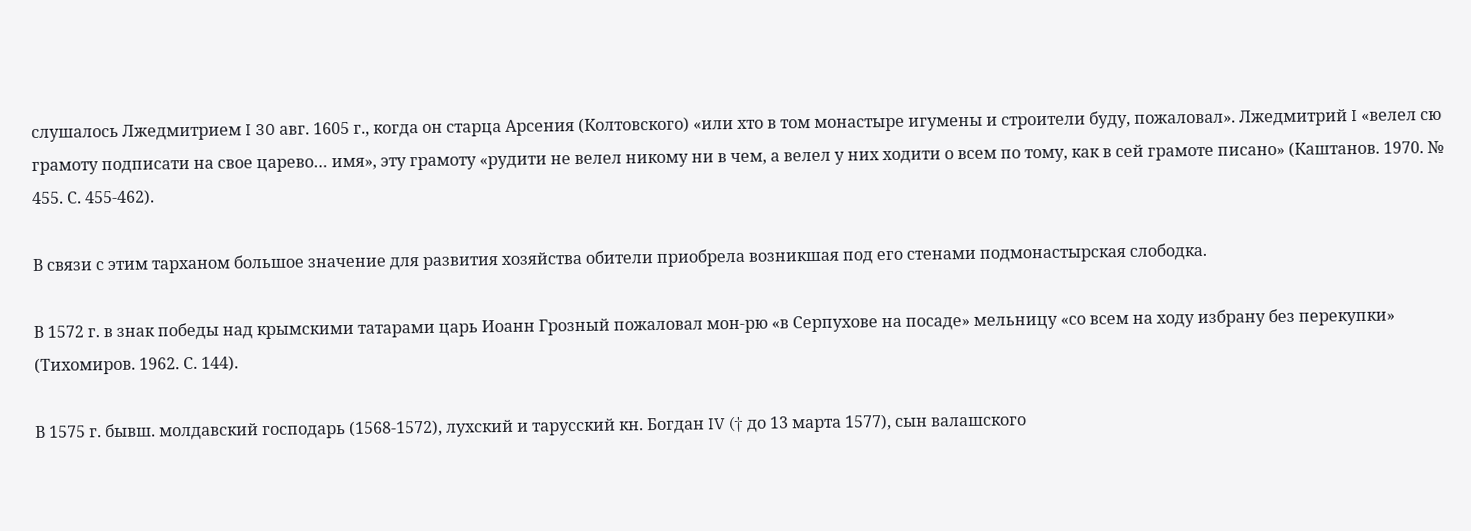слушалось Лжедмитрием I 30 авг. 1605 г., когда он старца Арсения (Колтовского) «или хто в том монастыре игумены и строители буду, пожаловал». Лжедмитрий I «велел сю грамоту подписати на свое царево… имя», эту грамоту «рудити не велел никому ни в чем, а велел у них ходити о всем по тому, как в сей грамоте писано» (Каштанов. 1970. № 455. С. 455-462).

В связи с этим тарханом большое значение для развития хозяйства обители приобрела возникшая под его стенами подмонастырская слободка.

В 1572 г. в знак победы над крымскими татарами царь Иоанн Грозный пожаловал мон-рю «в Серпухове на посаде» мельницу «со всем на ходу избрану без перекупки» (Тихомиров. 1962. С. 144).

В 1575 г. бывш. молдавский господарь (1568-1572), лухский и тарусский кн. Богдан IV († до 13 марта 1577), сын валашского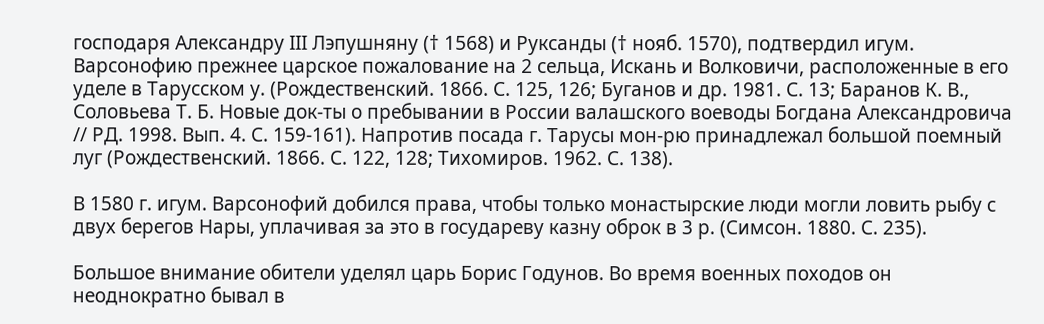господаря Александру III Лэпушняну († 1568) и Руксанды († нояб. 1570), подтвердил игум. Варсонофию прежнее царское пожалование на 2 сельца, Искань и Волковичи, расположенные в его уделе в Тарусском у. (Рождественский. 1866. С. 125, 126; Буганов и др. 1981. С. 13; Баранов К. В., Соловьева Т. Б. Новые док-ты о пребывании в России валашского воеводы Богдана Александровича // РД. 1998. Вып. 4. С. 159-161). Напротив посада г. Тарусы мон-рю принадлежал большой поемный луг (Рождественский. 1866. С. 122, 128; Тихомиров. 1962. С. 138).

В 1580 г. игум. Варсонофий добился права, чтобы только монастырские люди могли ловить рыбу с двух берегов Нары, уплачивая за это в государеву казну оброк в 3 р. (Симсон. 1880. С. 235).

Большое внимание обители уделял царь Борис Годунов. Во время военных походов он неоднократно бывал в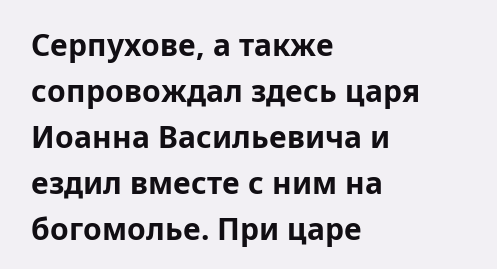Серпухове, а также сопровождал здесь царя Иоанна Васильевича и ездил вместе с ним на богомолье. При царе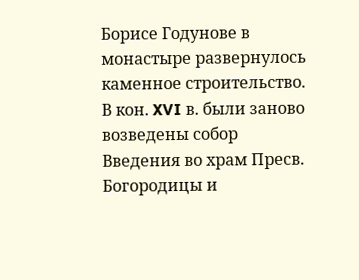Борисе Годунове в монастыре развернулось каменное строительство. В кон. XVI в. были заново возведены собор Введения во храм Пресв. Богородицы и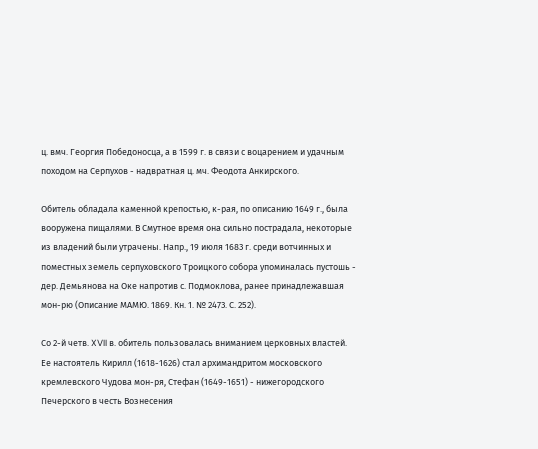ц. вмч. Георгия Победоносца, а в 1599 г. в связи с воцарением и удачным походом на Серпухов - надвратная ц. мч. Феодота Анкирского.

Обитель обладала каменной крепостью, к-рая, по описанию 1649 г., была вооружена пищалями. В Смутное время она сильно пострадала, некоторые из владений были утрачены. Напр., 19 июля 1683 г. среди вотчинных и поместных земель серпуховского Троицкого собора упоминалась пустошь - дер. Демьянова на Оке напротив с. Подмоклова, ранее принадлежавшая мон-рю (Описание МАМЮ. 1869. Кн. 1. № 2473. С. 252).

Со 2-й четв. XVII в. обитель пользовалась вниманием церковных властей. Ее настоятель Кирилл (1618-1626) стал архимандритом московского кремлевского Чудова мон-ря, Стефан (1649-1651) - нижегородского Печерского в честь Вознесения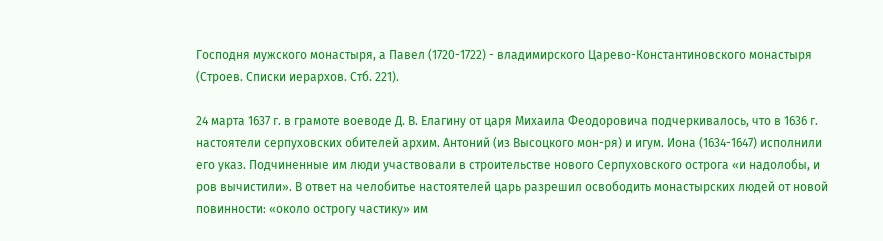Господня мужского монастыря, а Павел (1720-1722) - владимирского Царево-Константиновского монастыря (Строев. Списки иерархов. Стб. 221).

24 марта 1637 г. в грамоте воеводе Д. В. Елагину от царя Михаила Феодоровича подчеркивалось, что в 1636 г. настоятели серпуховских обителей архим. Антоний (из Высоцкого мон-ря) и игум. Иона (1634-1647) исполнили его указ. Подчиненные им люди участвовали в строительстве нового Серпуховского острога «и надолобы, и ров вычистили». В ответ на челобитье настоятелей царь разрешил освободить монастырских людей от новой повинности: «около острогу частику» им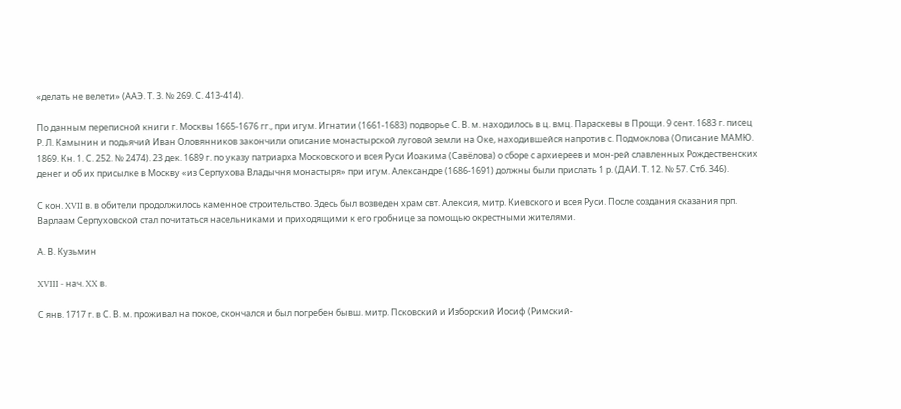«делать не велети» (ААЭ. Т. 3. № 269. С. 413-414).

По данным переписной книги г. Москвы 1665-1676 гг., при игум. Игнатии (1661-1683) подворье С. В. м. находилось в ц. вмц. Параскевы в Прощи. 9 сент. 1683 г. писец Р. Л. Камынин и подьячий Иван Оловянников закончили описание монастырской луговой земли на Оке, находившейся напротив с. Подмоклова (Описание МАМЮ. 1869. Кн. 1. С. 252. № 2474). 23 дек. 1689 г. по указу патриарха Московского и всея Руси Иоакима (Савёлова) о сборе с архиереев и мон-рей славленных Рождественских денег и об их присылке в Москву «из Серпухова Владычня монастыря» при игум. Александре (1686-1691) должны были прислать 1 р. (ДАИ. Т. 12. № 57. Стб. 346).

С кон. XVII в. в обители продолжилось каменное строительство. Здесь был возведен храм свт. Алексия, митр. Киевского и всея Руси. После создания сказания прп. Варлаам Серпуховской стал почитаться насельниками и приходящими к его гробнице за помощью окрестными жителями.

А. В. Кузьмин

XVIII - нач. XX в.

С янв. 1717 г. в С. В. м. проживал на покое, скончался и был погребен бывш. митр. Псковский и Изборский Иосиф (Римский-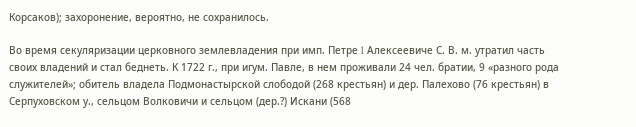Корсаков); захоронение, вероятно, не сохранилось.

Во время секуляризации церковного землевладения при имп. Петре I Алексеевиче С. В. м. утратил часть своих владений и стал беднеть. К 1722 г., при игум. Павле, в нем проживали 24 чел. братии, 9 «разного рода служителей»; обитель владела Подмонастырской слободой (268 крестьян) и дер. Палехово (76 крестьян) в Серпуховском у., сельцом Волковичи и сельцом (дер.?) Искани (568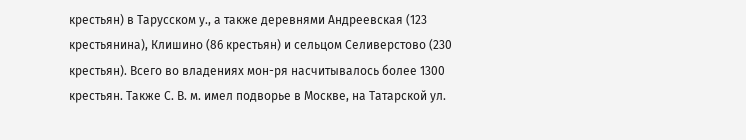крестьян) в Тарусском у., а также деревнями Андреевская (123 крестьянина), Клишино (86 крестьян) и сельцом Селиверстово (230 крестьян). Всего во владениях мон-ря насчитывалось более 1300 крестьян. Также С. В. м. имел подворье в Москве, на Татарской ул.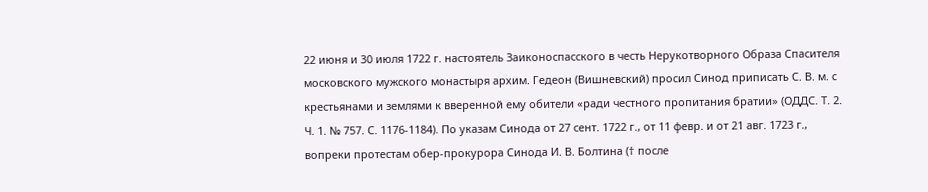22 июня и 30 июля 1722 г. настоятель Заиконоспасского в честь Нерукотворного Образа Спасителя московского мужского монастыря архим. Гедеон (Вишневский) просил Синод приписать С. В. м. с крестьянами и землями к вверенной ему обители «ради честного пропитания братии» (ОДДС. Т. 2. Ч. 1. № 757. С. 1176-1184). По указам Синода от 27 сент. 1722 г., от 11 февр. и от 21 авг. 1723 г., вопреки протестам обер-прокурора Синода И. В. Болтина († после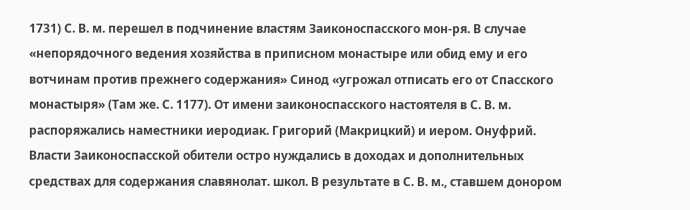1731) С. В. м. перешел в подчинение властям Заиконоспасского мон-ря. В случае «непорядочного ведения хозяйства в приписном монастыре или обид ему и его вотчинам против прежнего содержания» Синод «угрожал отписать его от Спасского монастыря» (Там же. С. 1177). От имени заиконоспасского настоятеля в С. В. м. распоряжались наместники иеродиак. Григорий (Макрицкий) и иером. Онуфрий. Власти Заиконоспасской обители остро нуждались в доходах и дополнительных средствах для содержания славянолат. школ. В результате в С. В. м., ставшем донором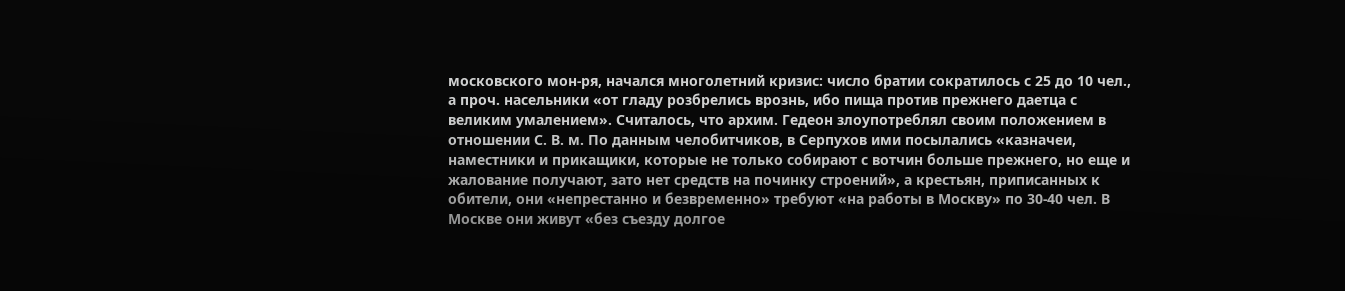московского мон-ря, начался многолетний кризис: число братии сократилось с 25 до 10 чел., а проч. насельники «от гладу розбрелись врознь, ибо пища против прежнего даетца с великим умалением». Считалось, что архим. Гедеон злоупотреблял своим положением в отношении С. В. м. По данным челобитчиков, в Серпухов ими посылались «казначеи, наместники и прикащики, которые не только собирают с вотчин больше прежнего, но еще и жалование получают, зато нет средств на починку строений», а крестьян, приписанных к обители, они «непрестанно и безвременно» требуют «на работы в Москву» по 30-40 чел. В Москве они живут «без съезду долгое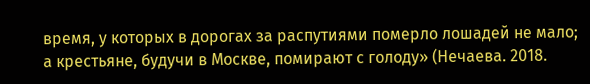время, у которых в дорогах за распутиями померло лошадей не мало; а крестьяне, будучи в Москве, помирают с голоду» (Нечаева. 2018.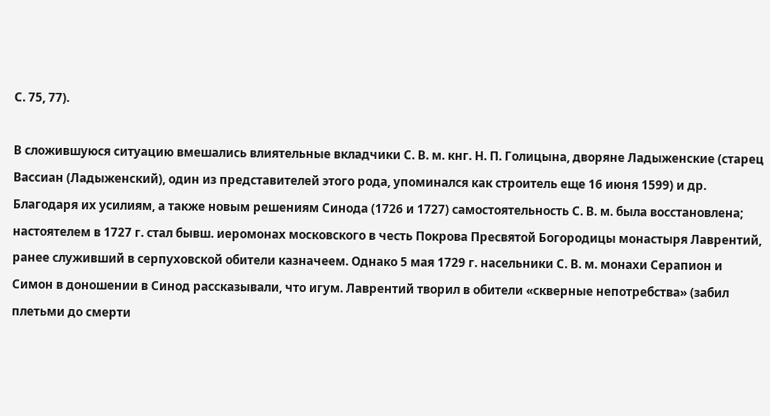С. 75, 77).

В сложившуюся ситуацию вмешались влиятельные вкладчики С. В. м. кнг. Н. П. Голицына, дворяне Ладыженские (старец Вассиан (Ладыженский), один из представителей этого рода, упоминался как строитель еще 16 июня 1599) и др. Благодаря их усилиям, а также новым решениям Синода (1726 и 1727) самостоятельность С. В. м. была восстановлена; настоятелем в 1727 г. стал бывш. иеромонах московского в честь Покрова Пресвятой Богородицы монастыря Лаврентий, ранее служивший в серпуховской обители казначеем. Однако 5 мая 1729 г. насельники С. В. м. монахи Серапион и Симон в доношении в Синод рассказывали, что игум. Лаврентий творил в обители «скверные непотребства» (забил плетьми до смерти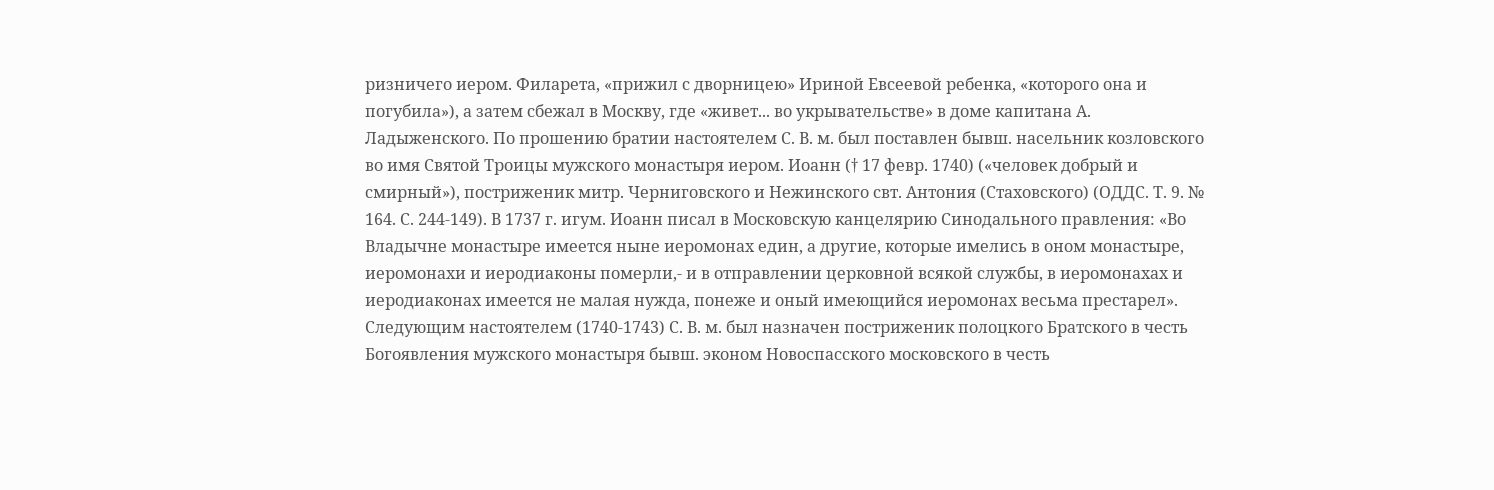ризничего иером. Филарета, «прижил с дворницею» Ириной Евсеевой ребенка, «которого она и погубила»), а затем сбежал в Москву, где «живет... во укрывательстве» в доме капитана А. Ладыженского. По прошению братии настоятелем С. В. м. был поставлен бывш. насельник козловского во имя Святой Троицы мужского монастыря иером. Иоанн († 17 февр. 1740) («человек добрый и смирный»), постриженик митр. Черниговского и Нежинского свт. Антония (Стаховского) (ОДДС. Т. 9. № 164. С. 244-149). В 1737 г. игум. Иоанн писал в Московскую канцелярию Синодального правления: «Во Владычне монастыре имеется ныне иеромонах един, а другие, которые имелись в оном монастыре, иеромонахи и иеродиаконы померли,- и в отправлении церковной всякой службы, в иеромонахах и иеродиаконах имеется не малая нужда, понеже и оный имеющийся иеромонах весьма престарел». Следующим настоятелем (1740-1743) С. В. м. был назначен постриженик полоцкого Братского в честь Богоявления мужского монастыря бывш. эконом Новоспасского московского в честь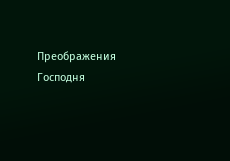Преображения Господня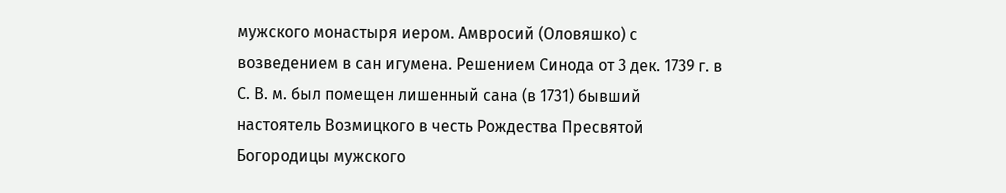мужского монастыря иером. Амвросий (Оловяшко) с возведением в сан игумена. Решением Синода от 3 дек. 1739 г. в С. В. м. был помещен лишенный сана (в 1731) бывший настоятель Возмицкого в честь Рождества Пресвятой Богородицы мужского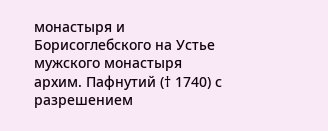монастыря и Борисоглебского на Устье мужского монастыря архим. Пафнутий († 1740) с разрешением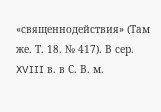«священнодействия» (Там же. Т. 18. № 417). В сер. XVIII в. в С. В. м.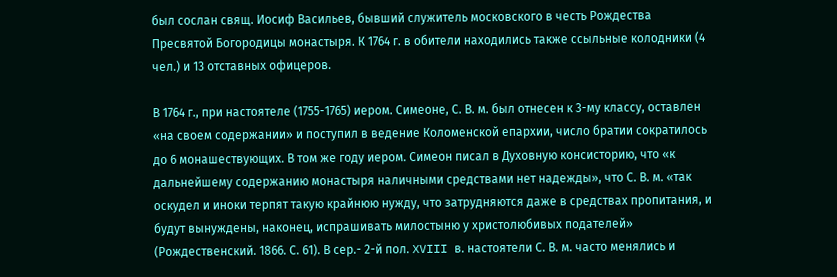был сослан свящ. Иосиф Васильев, бывший служитель московского в честь Рождества Пресвятой Богородицы монастыря. К 1764 г. в обители находились также ссыльные колодники (4 чел.) и 13 отставных офицеров.

В 1764 г., при настоятеле (1755-1765) иером. Симеоне, С. В. м. был отнесен к 3-му классу, оставлен «на своем содержании» и поступил в ведение Коломенской епархии, число братии сократилось до 6 монашествующих. В том же году иером. Симеон писал в Духовную консисторию, что «к дальнейшему содержанию монастыря наличными средствами нет надежды», что С. В. м. «так оскудел и иноки терпят такую крайнюю нужду, что затрудняются даже в средствах пропитания, и будут вынуждены, наконец, испрашивать милостыню у христолюбивых подателей» (Рождественский. 1866. С. 61). В сер.- 2-й пол. XVIII в. настоятели С. В. м. часто менялись и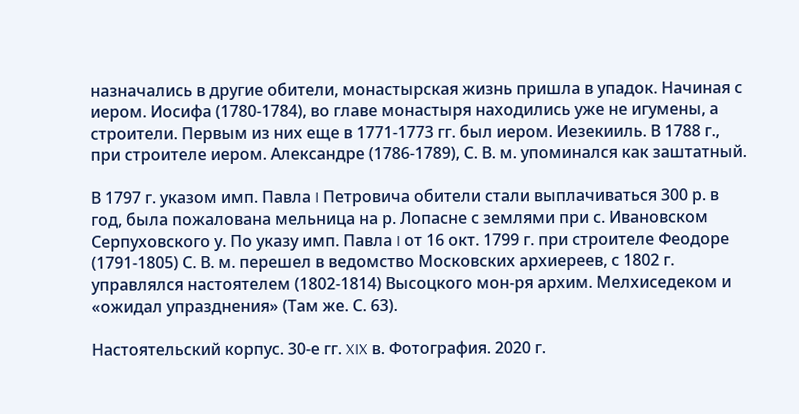назначались в другие обители, монастырская жизнь пришла в упадок. Начиная с иером. Иосифа (1780-1784), во главе монастыря находились уже не игумены, а строители. Первым из них еще в 1771-1773 гг. был иером. Иезекииль. В 1788 г., при строителе иером. Александре (1786-1789), С. В. м. упоминался как заштатный.

В 1797 г. указом имп. Павла I Петровича обители стали выплачиваться 300 р. в год, была пожалована мельница на р. Лопасне с землями при с. Ивановском Серпуховского у. По указу имп. Павла I от 16 окт. 1799 г. при строителе Феодоре (1791-1805) С. В. м. перешел в ведомство Московских архиереев, с 1802 г. управлялся настоятелем (1802-1814) Высоцкого мон-ря архим. Мелхиседеком и «ожидал упразднения» (Там же. С. 63).

Настоятельский корпус. 30-е гг. XIX в. Фотография. 2020 г.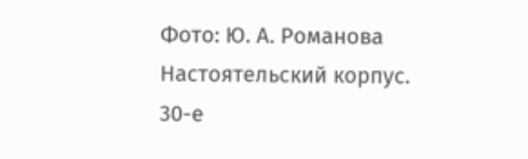Фото: Ю. А. Романова
Настоятельский корпус. 30-е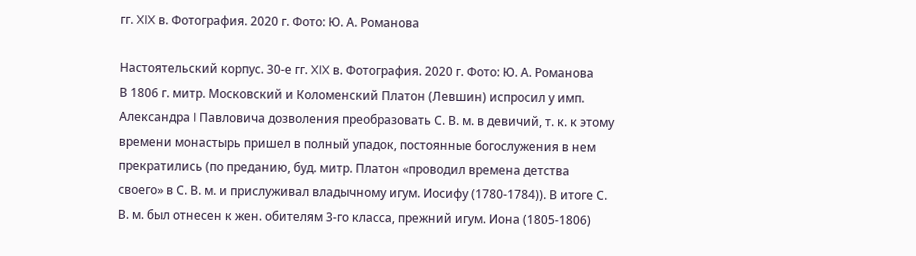гг. XIX в. Фотография. 2020 г. Фото: Ю. А. Романова

Настоятельский корпус. 30-е гг. XIX в. Фотография. 2020 г. Фото: Ю. А. Романова
В 1806 г. митр. Московский и Коломенский Платон (Левшин) испросил у имп. Александра I Павловича дозволения преобразовать С. В. м. в девичий, т. к. к этому времени монастырь пришел в полный упадок, постоянные богослужения в нем прекратились (по преданию, буд. митр. Платон «проводил времена детства своего» в С. В. м. и прислуживал владычному игум. Иосифу (1780-1784)). В итоге С. В. м. был отнесен к жен. обителям 3-го класса, прежний игум. Иона (1805-1806)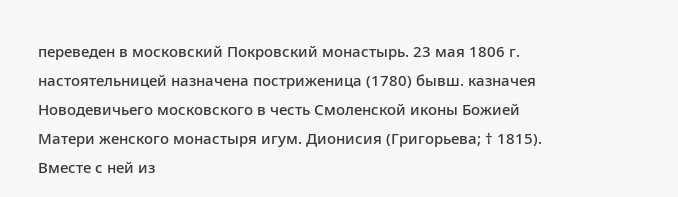переведен в московский Покровский монастырь. 23 мая 1806 г. настоятельницей назначена постриженица (1780) бывш. казначея Новодевичьего московского в честь Смоленской иконы Божией Матери женского монастыря игум. Дионисия (Григорьева; † 1815). Вместе с ней из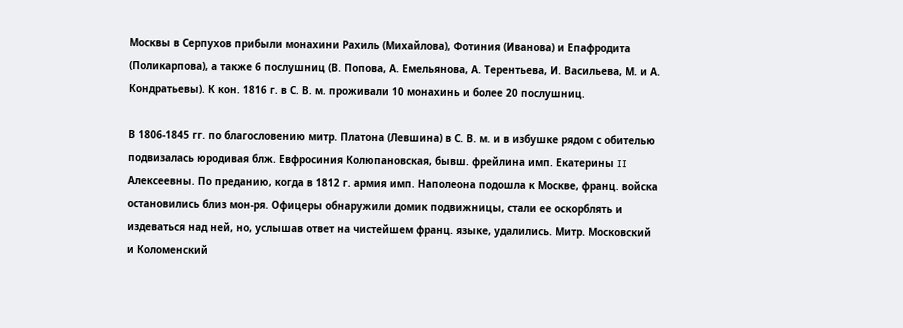Москвы в Серпухов прибыли монахини Рахиль (Михайлова), Фотиния (Иванова) и Епафродита (Поликарпова), а также 6 послушниц (В. Попова, А. Емельянова, А. Терентьева, И. Васильева, М. и А. Кондратьевы). К кон. 1816 г. в С. В. м. проживали 10 монахинь и более 20 послушниц.

В 1806-1845 гг. по благословению митр. Платона (Левшина) в С. В. м. и в избушке рядом с обителью подвизалась юродивая блж. Евфросиния Колюпановская, бывш. фрейлина имп. Екатерины II Алексеевны. По преданию, когда в 1812 г. армия имп. Наполеона подошла к Москве, франц. войска остановились близ мон-ря. Офицеры обнаружили домик подвижницы, стали ее оскорблять и издеваться над ней, но, услышав ответ на чистейшем франц. языке, удалились. Митр. Московский и Коломенский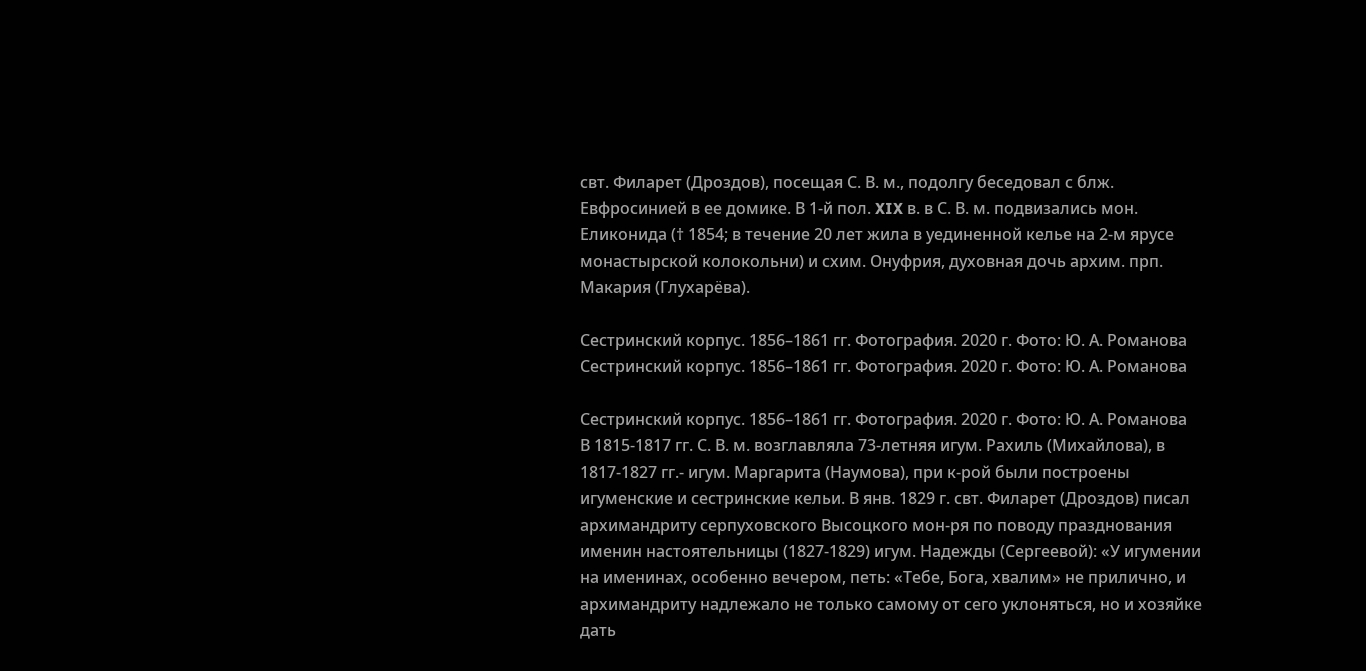свт. Филарет (Дроздов), посещая С. В. м., подолгу беседовал с блж. Евфросинией в ее домике. В 1-й пол. XIX в. в С. В. м. подвизались мон. Еликонида († 1854; в течение 20 лет жила в уединенной келье на 2-м ярусе монастырской колокольни) и схим. Онуфрия, духовная дочь архим. прп. Макария (Глухарёва).

Сестринский корпус. 1856–1861 гг. Фотография. 2020 г. Фото: Ю. А. Романова
Сестринский корпус. 1856–1861 гг. Фотография. 2020 г. Фото: Ю. А. Романова

Сестринский корпус. 1856–1861 гг. Фотография. 2020 г. Фото: Ю. А. Романова
В 1815-1817 гг. С. В. м. возглавляла 73-летняя игум. Рахиль (Михайлова), в 1817-1827 гг.- игум. Маргарита (Наумова), при к-рой были построены игуменские и сестринские кельи. В янв. 1829 г. свт. Филарет (Дроздов) писал архимандриту серпуховского Высоцкого мон-ря по поводу празднования именин настоятельницы (1827-1829) игум. Надежды (Сергеевой): «У игумении на именинах, особенно вечером, петь: «Тебе, Бога, хвалим» не прилично, и архимандриту надлежало не только самому от сего уклоняться, но и хозяйке дать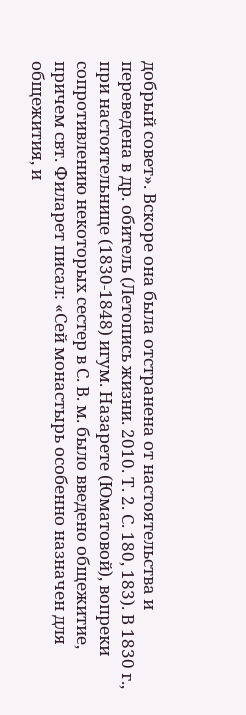добрый совет». Вскоре она была отстранена от настоятельства и переведена в др. обитель (Летопись жизни. 2010. Т. 2. С. 180, 183). В 1830 г., при настоятельнице (1830-1848) игум. Назарете (Юматовой), вопреки сопротивлению некоторых сестер в С. В. м. было введено общежитие, причем свт. Филарет писал: «Сей монастырь особенно назначен для общежития, и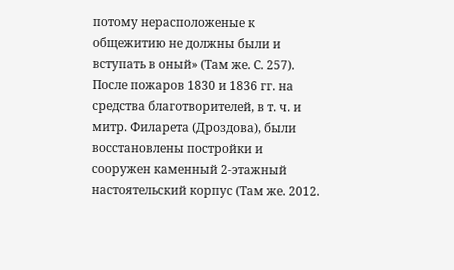потому нерасположеные к общежитию не должны были и вступать в оный» (Там же. С. 257). После пожаров 1830 и 1836 гг. на средства благотворителей, в т. ч. и митр. Филарета (Дроздова), были восстановлены постройки и сооружен каменный 2-этажный настоятельский корпус (Там же. 2012.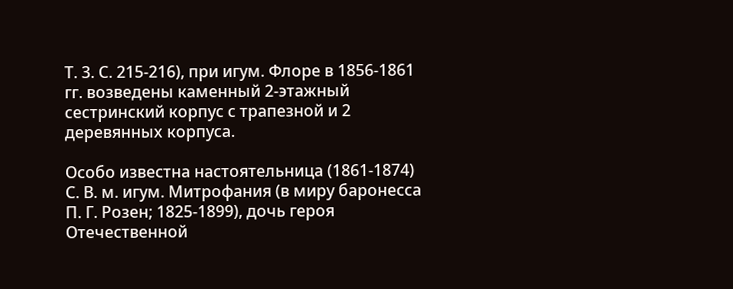Т. 3. С. 215-216), при игум. Флоре в 1856-1861 гг. возведены каменный 2-этажный сестринский корпус с трапезной и 2 деревянных корпуса.

Особо известна настоятельница (1861-1874) С. В. м. игум. Митрофания (в миру баронесса П. Г. Розен; 1825-1899), дочь героя Отечественной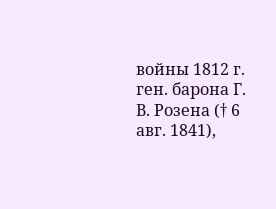войны 1812 г. ген. барона Г. В. Розена († 6 авг. 1841),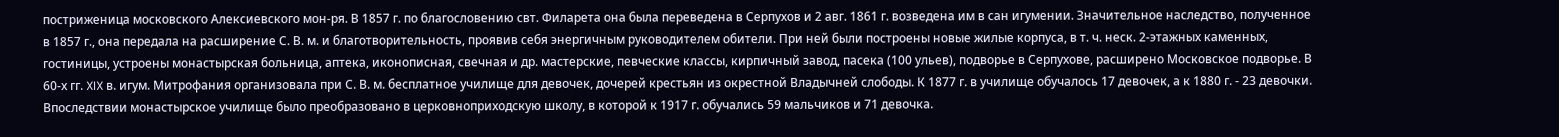постриженица московского Алексиевского мон-ря. В 1857 г. по благословению свт. Филарета она была переведена в Серпухов и 2 авг. 1861 г. возведена им в сан игумении. Значительное наследство, полученное в 1857 г., она передала на расширение С. В. м. и благотворительность, проявив себя энергичным руководителем обители. При ней были построены новые жилые корпуса, в т. ч. неск. 2-этажных каменных, гостиницы, устроены монастырская больница, аптека, иконописная, свечная и др. мастерские, певческие классы, кирпичный завод, пасека (100 ульев), подворье в Серпухове, расширено Московское подворье. В 60-х гг. XIX в. игум. Митрофания организовала при С. В. м. бесплатное училище для девочек, дочерей крестьян из окрестной Владычней слободы. К 1877 г. в училище обучалось 17 девочек, а к 1880 г. - 23 девочки. Впоследствии монастырское училище было преобразовано в церковноприходскую школу, в которой к 1917 г. обучались 59 мальчиков и 71 девочка.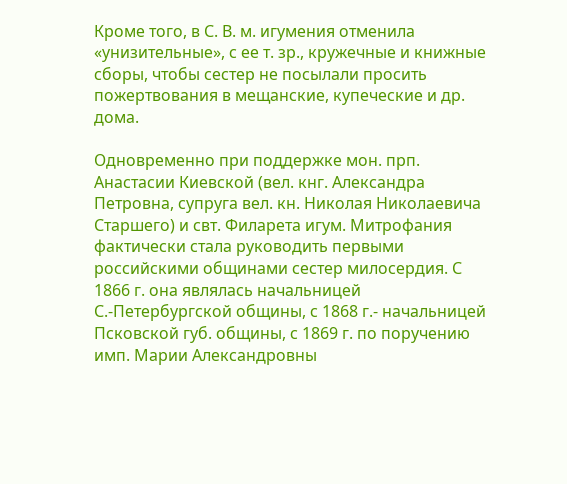Кроме того, в С. В. м. игумения отменила «унизительные», с ее т. зр., кружечные и книжные сборы, чтобы сестер не посылали просить пожертвования в мещанские, купеческие и др. дома.

Одновременно при поддержке мон. прп. Анастасии Киевской (вел. кнг. Александра Петровна, супруга вел. кн. Николая Николаевича Старшего) и свт. Филарета игум. Митрофания фактически стала руководить первыми российскими общинами сестер милосердия. С 1866 г. она являлась начальницей С.-Петербургской общины, с 1868 г.- начальницей Псковской губ. общины, с 1869 г. по поручению имп. Марии Александровны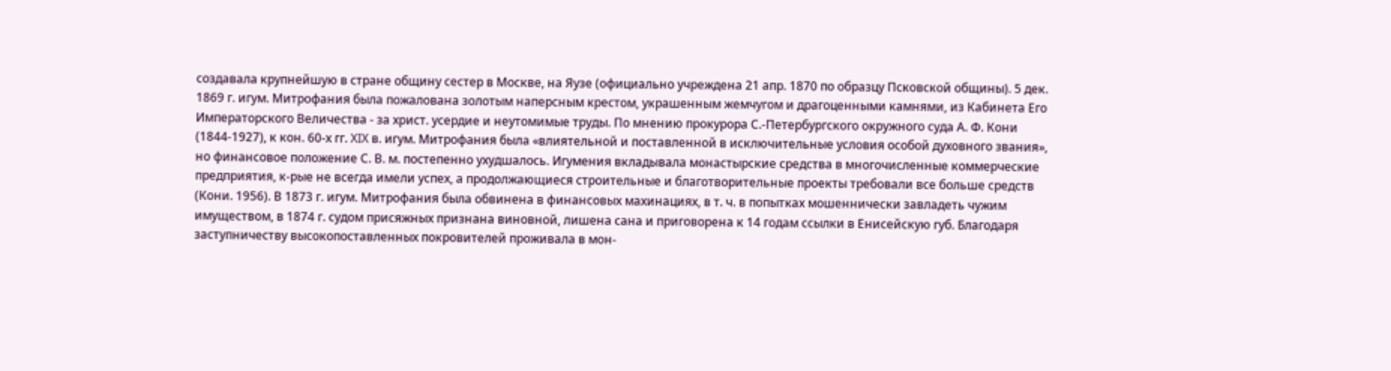создавала крупнейшую в стране общину сестер в Москве, на Яузе (официально учреждена 21 апр. 1870 по образцу Псковской общины). 5 дек. 1869 г. игум. Митрофания была пожалована золотым наперсным крестом, украшенным жемчугом и драгоценными камнями, из Кабинета Его Императорского Величества - за христ. усердие и неутомимые труды. По мнению прокурора С.-Петербургского окружного суда А. Ф. Кони (1844-1927), к кон. 60-х гг. XIX в. игум. Митрофания была «влиятельной и поставленной в исключительные условия особой духовного звания», но финансовое положение С. В. м. постепенно ухудшалось. Игумения вкладывала монастырские средства в многочисленные коммерческие предприятия, к-рые не всегда имели успех, а продолжающиеся строительные и благотворительные проекты требовали все больше средств (Кони. 1956). В 1873 г. игум. Митрофания была обвинена в финансовых махинациях, в т. ч. в попытках мошеннически завладеть чужим имуществом, в 1874 г. судом присяжных признана виновной, лишена сана и приговорена к 14 годам ссылки в Енисейскую губ. Благодаря заступничеству высокопоставленных покровителей проживала в мон-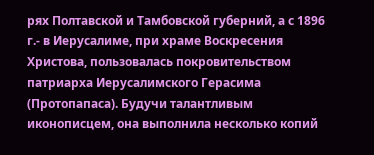рях Полтавской и Тамбовской губерний, а с 1896 г.- в Иерусалиме, при храме Воскресения Христова, пользовалась покровительством патриарха Иерусалимского Герасима (Протопапаса). Будучи талантливым иконописцем, она выполнила несколько копий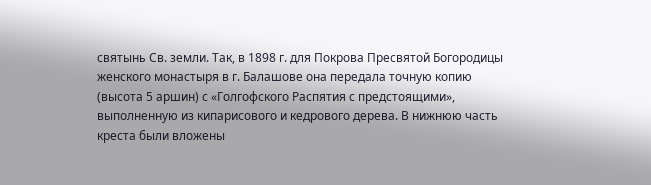святынь Св. земли. Так, в 1898 г. для Покрова Пресвятой Богородицы женского монастыря в г. Балашове она передала точную копию (высота 5 аршин) с «Голгофского Распятия с предстоящими», выполненную из кипарисового и кедрового дерева. В нижнюю часть креста были вложены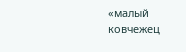«малый ковчежец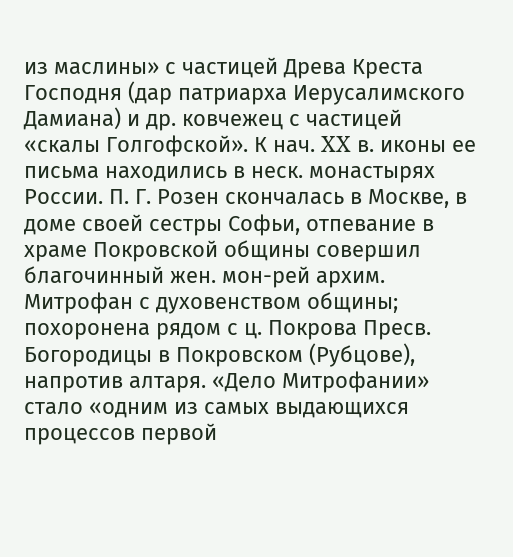из маслины» с частицей Древа Креста Господня (дар патриарха Иерусалимского Дамиана) и др. ковчежец с частицей «скалы Голгофской». К нач. XX в. иконы ее письма находились в неск. монастырях России. П. Г. Розен скончалась в Москве, в доме своей сестры Софьи, отпевание в храме Покровской общины совершил благочинный жен. мон-рей архим. Митрофан с духовенством общины; похоронена рядом с ц. Покрова Пресв. Богородицы в Покровском (Рубцове), напротив алтаря. «Дело Митрофании» стало «одним из самых выдающихся процессов первой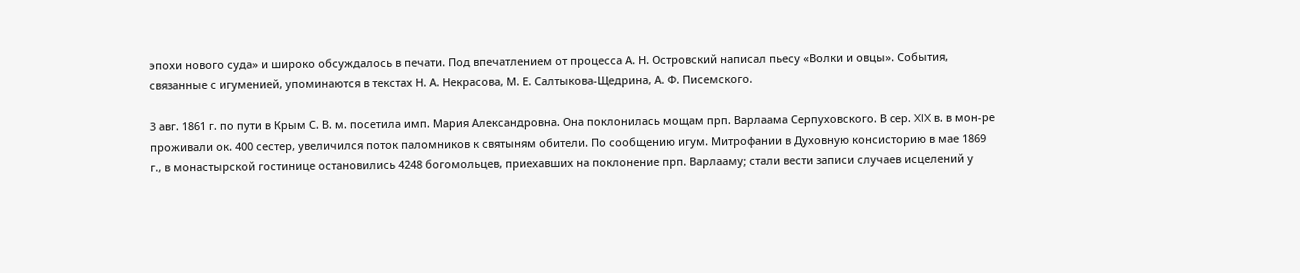эпохи нового суда» и широко обсуждалось в печати. Под впечатлением от процесса А. Н. Островский написал пьесу «Волки и овцы». События, связанные с игуменией, упоминаются в текстах Н. А. Некрасова, М. Е. Салтыкова-Щедрина, А. Ф. Писемского.

3 авг. 1861 г. по пути в Крым С. В. м. посетила имп. Мария Александровна. Она поклонилась мощам прп. Варлаама Серпуховского. В cер. XIX в. в мон-ре проживали ок. 400 сестер, увеличился поток паломников к святыням обители. По сообщению игум. Митрофании в Духовную консисторию в мае 1869 г., в монастырской гостинице остановились 4248 богомольцев, приехавших на поклонение прп. Варлааму; стали вести записи случаев исцелений у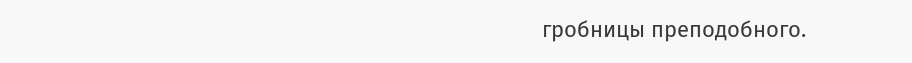гробницы преподобного.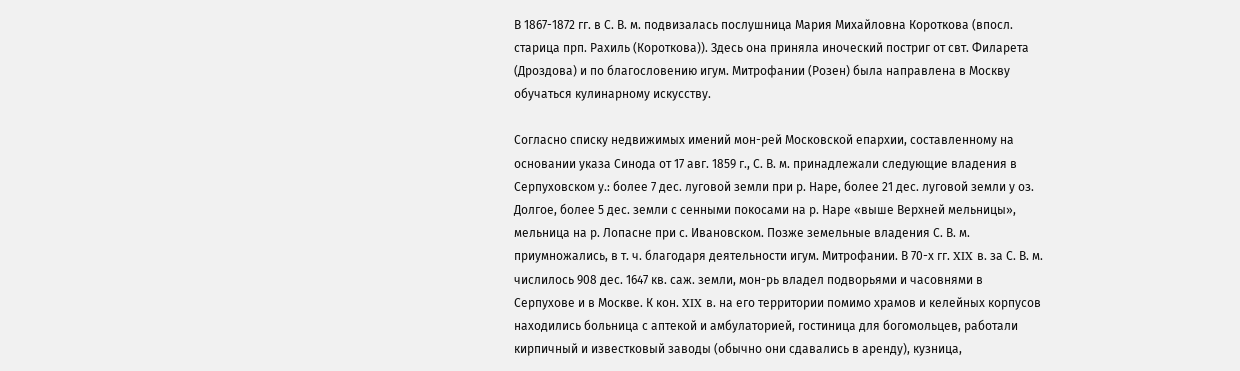В 1867-1872 гг. в С. В. м. подвизалась послушница Мария Михайловна Короткова (впосл. старица прп. Рахиль (Короткова)). Здесь она приняла иноческий постриг от свт. Филарета (Дроздова) и по благословению игум. Митрофании (Розен) была направлена в Москву обучаться кулинарному искусству.

Согласно списку недвижимых имений мон-рей Московской епархии, составленному на основании указа Синода от 17 авг. 1859 г., С. В. м. принадлежали следующие владения в Серпуховском у.: более 7 дес. луговой земли при р. Наре, более 21 дес. луговой земли у оз. Долгое, более 5 дес. земли с сенными покосами на р. Наре «выше Верхней мельницы», мельница на р. Лопасне при с. Ивановском. Позже земельные владения С. В. м. приумножались, в т. ч. благодаря деятельности игум. Митрофании. В 70-х гг. XIX в. за С. В. м. числилось 908 дес. 1647 кв. саж. земли, мон-рь владел подворьями и часовнями в Серпухове и в Москве. К кон. XIX в. на его территории помимо храмов и келейных корпусов находились больница с аптекой и амбулаторией, гостиница для богомольцев, работали кирпичный и известковый заводы (обычно они сдавались в аренду), кузница,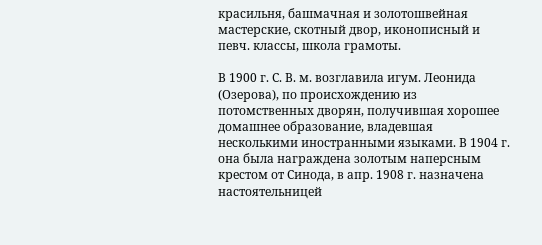красильня, башмачная и золотошвейная мастерские, скотный двор, иконописный и певч. классы, школа грамоты.

В 1900 г. С. В. м. возглавила игум. Леонида (Озерова), по происхождению из потомственных дворян, получившая хорошее домашнее образование, владевшая несколькими иностранными языками. В 1904 г. она была награждена золотым наперсным крестом от Синода, в апр. 1908 г. назначена настоятельницей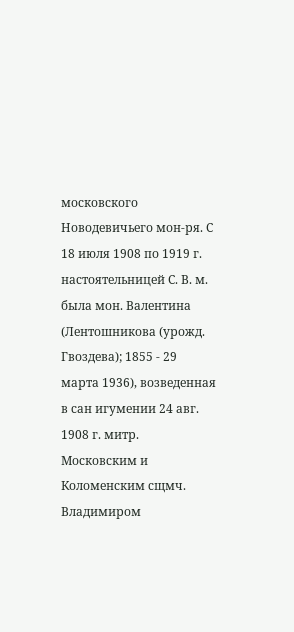московского Новодевичьего мон-ря. С 18 июля 1908 по 1919 г. настоятельницей С. В. м. была мон. Валентина (Лентошникова (урожд. Гвоздева); 1855 - 29 марта 1936), возведенная в сан игумении 24 авг. 1908 г. митр. Московским и Коломенским сщмч. Владимиром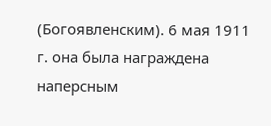(Богоявленским). 6 мая 1911 г. она была награждена наперсным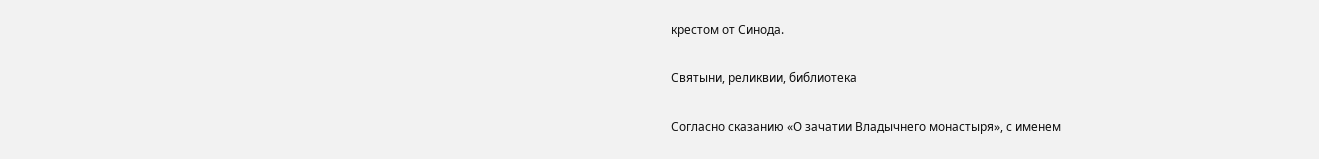крестом от Синода.

Святыни, реликвии, библиотека

Согласно сказанию «О зачатии Владычнего монастыря», с именем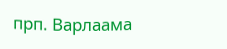прп. Варлаама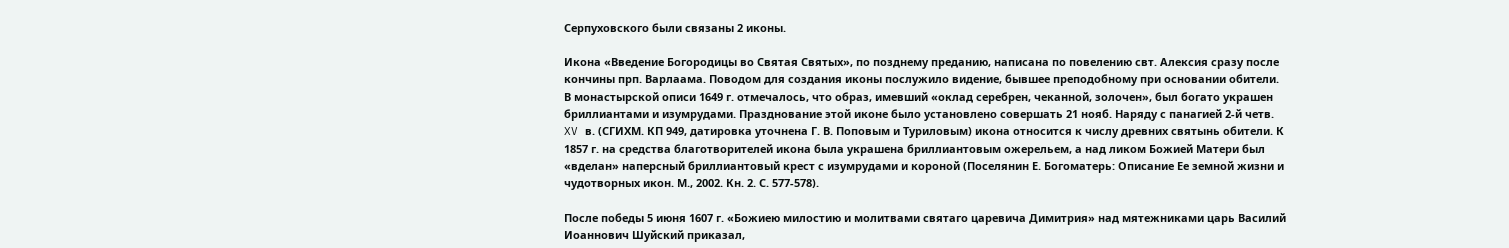Серпуховского были связаны 2 иконы.

Икона «Введение Богородицы во Святая Святых», по позднему преданию, написана по повелению свт. Алексия сразу после кончины прп. Варлаама. Поводом для создания иконы послужило видение, бывшее преподобному при основании обители. В монастырской описи 1649 г. отмечалось, что образ, имевший «оклад серебрен, чеканной, золочен», был богато украшен бриллиантами и изумрудами. Празднование этой иконе было установлено совершать 21 нояб. Наряду с панагией 2-й четв. XV в. (СГИХМ. КП 949, датировка уточнена Г. В. Поповым и Туриловым) икона относится к числу древних святынь обители. К 1857 г. на средства благотворителей икона была украшена бриллиантовым ожерельем, а над ликом Божией Матери был «вделан» наперсный бриллиантовый крест с изумрудами и короной (Поселянин Е. Богоматерь: Описание Ее земной жизни и чудотворных икон. М., 2002. Кн. 2. С. 577-578).

После победы 5 июня 1607 г. «Божиею милостию и молитвами святаго царевича Димитрия» над мятежниками царь Василий Иоаннович Шуйский приказал,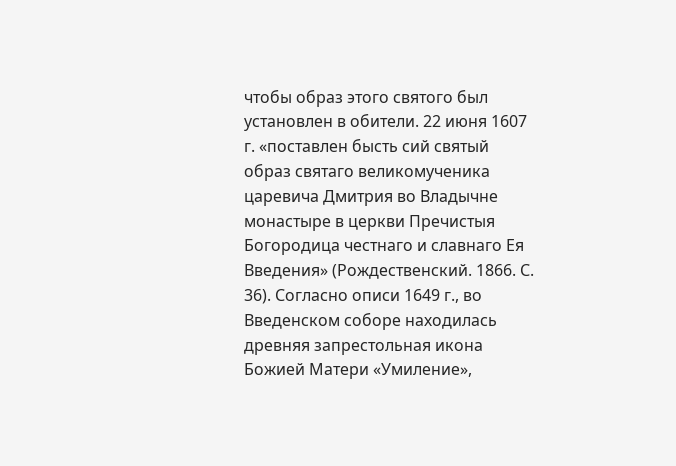чтобы образ этого святого был установлен в обители. 22 июня 1607 г. «поставлен бысть сий святый образ святаго великомученика царевича Дмитрия во Владычне монастыре в церкви Пречистыя Богородица честнаго и славнаго Ея Введения» (Рождественский. 1866. С. 36). Согласно описи 1649 г., во Введенском соборе находилась древняя запрестольная икона Божией Матери «Умиление»,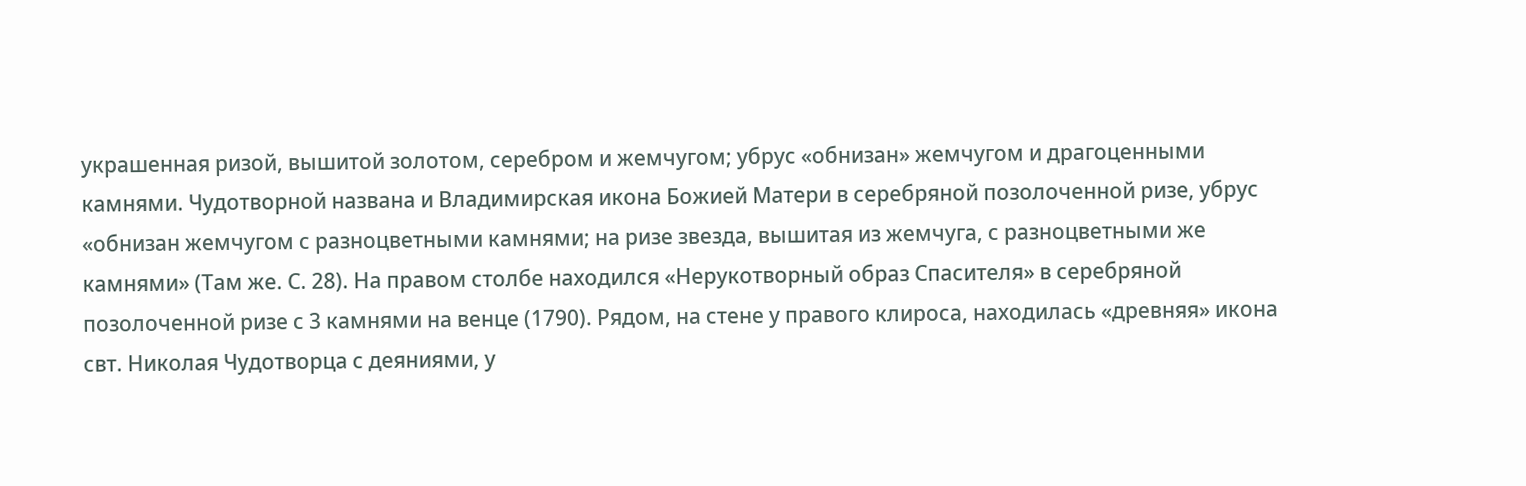украшенная ризой, вышитой золотом, серебром и жемчугом; убрус «обнизан» жемчугом и драгоценными камнями. Чудотворной названа и Владимирская икона Божией Матери в серебряной позолоченной ризе, убрус «обнизан жемчугом с разноцветными камнями; на ризе звезда, вышитая из жемчуга, с разноцветными же камнями» (Там же. С. 28). На правом столбе находился «Нерукотворный образ Спасителя» в серебряной позолоченной ризе с 3 камнями на венце (1790). Рядом, на стене у правого клироса, находилась «древняя» икона свт. Николая Чудотворца с деяниями, у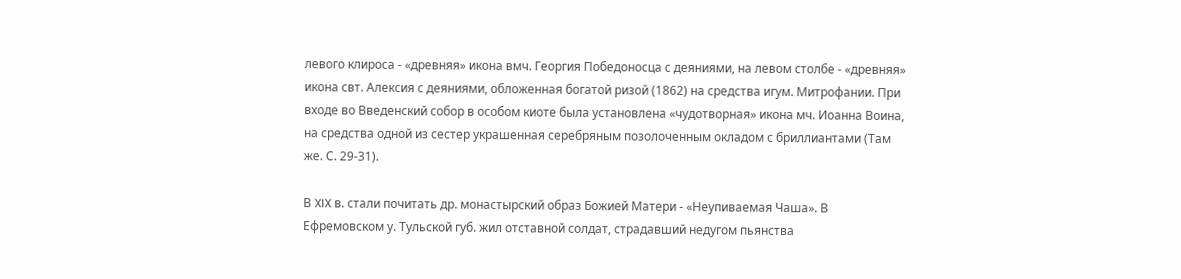левого клироса - «древняя» икона вмч. Георгия Победоносца с деяниями, на левом столбе - «древняя» икона свт. Алексия с деяниями, обложенная богатой ризой (1862) на средства игум. Митрофании. При входе во Введенский собор в особом киоте была установлена «чудотворная» икона мч. Иоанна Воина, на средства одной из сестер украшенная серебряным позолоченным окладом с бриллиантами (Там же. С. 29-31).

В XIX в. стали почитать др. монастырский образ Божией Матери - «Неупиваемая Чаша». В Ефремовском у. Тульской губ. жил отставной солдат, страдавший недугом пьянства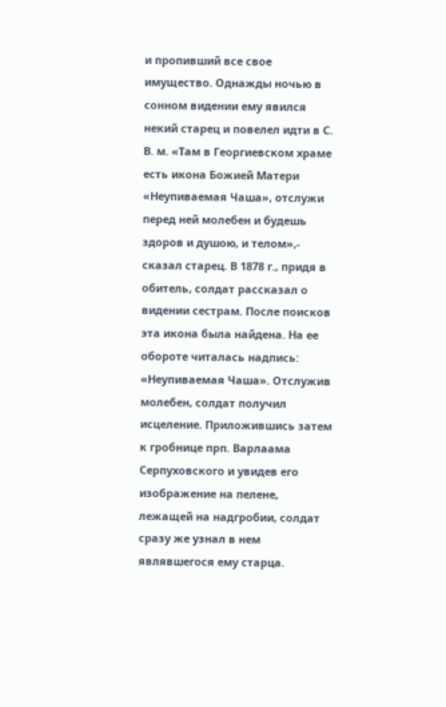и пропивший все свое имущество. Однажды ночью в сонном видении ему явился некий старец и повелел идти в С. В. м. «Там в Георгиевском храме есть икона Божией Матери «Неупиваемая Чаша», отслужи перед ней молебен и будешь здоров и душою, и телом»,- сказал старец. В 1878 г., придя в обитель, солдат рассказал о видении сестрам. После поисков эта икона была найдена. На ее обороте читалась надпись: «Неупиваемая Чаша». Отслужив молебен, солдат получил исцеление. Приложившись затем к гробнице прп. Варлаама Серпуховского и увидев его изображение на пелене, лежащей на надгробии, солдат сразу же узнал в нем являвшегося ему старца.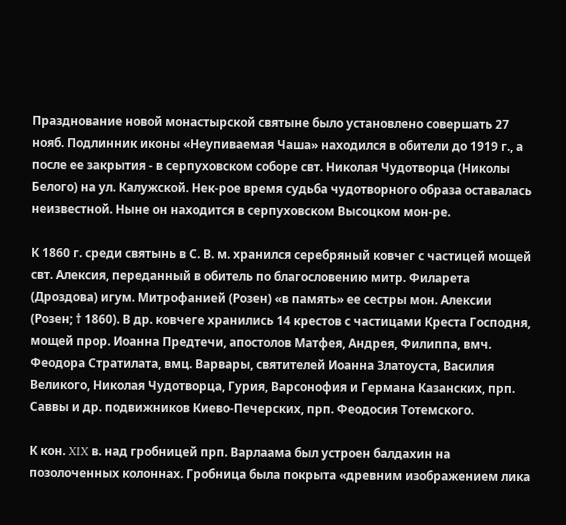Празднование новой монастырской святыне было установлено совершать 27 нояб. Подлинник иконы «Неупиваемая Чаша» находился в обители до 1919 г., а после ее закрытия - в серпуховском соборе свт. Николая Чудотворца (Николы Белого) на ул. Калужской. Нек-рое время судьба чудотворного образа оставалась неизвестной. Ныне он находится в серпуховском Высоцком мон-ре.

К 1860 г. среди святынь в С. В. м. хранился серебряный ковчег с частицей мощей свт. Алексия, переданный в обитель по благословению митр. Филарета (Дроздова) игум. Митрофанией (Розен) «в память» ее сестры мон. Алексии (Розен; † 1860). В др. ковчеге хранились 14 крестов с частицами Креста Господня, мощей прор. Иоанна Предтечи, апостолов Матфея, Андрея, Филиппа, вмч. Феодора Стратилата, вмц. Варвары, святителей Иоанна Златоуста, Василия Великого, Николая Чудотворца, Гурия, Варсонофия и Германа Казанских, прп. Саввы и др. подвижников Киево-Печерских, прп. Феодосия Тотемского.

К кон. XIX в. над гробницей прп. Варлаама был устроен балдахин на позолоченных колоннах. Гробница была покрыта «древним изображением лика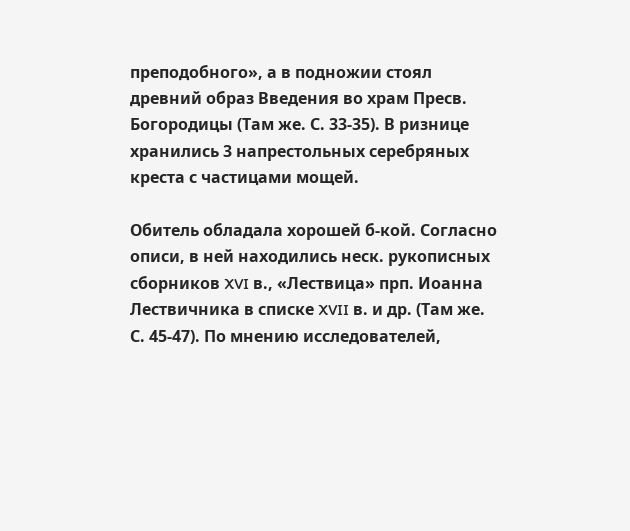преподобного», а в подножии стоял древний образ Введения во храм Пресв. Богородицы (Там же. С. 33-35). В ризнице хранились 3 напрестольных серебряных креста с частицами мощей.

Обитель обладала хорошей б-кой. Согласно описи, в ней находились неск. рукописных сборников XVI в., «Лествица» прп. Иоанна Лествичника в списке XVII в. и др. (Там же. С. 45-47). По мнению исследователей,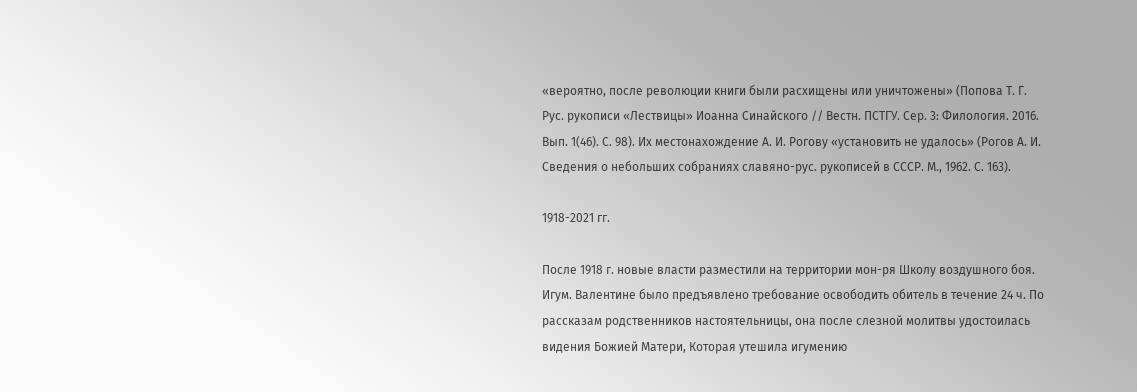«вероятно, после революции книги были расхищены или уничтожены» (Попова Т. Г. Рус. рукописи «Лествицы» Иоанна Синайского // Вестн. ПСТГУ. Сер. 3: Филология. 2016. Вып. 1(46). С. 98). Их местонахождение А. И. Рогову «установить не удалось» (Рогов А. И. Сведения о небольших собраниях славяно-рус. рукописей в СССР. М., 1962. С. 163).

1918-2021 гг.

После 1918 г. новые власти разместили на территории мон-ря Школу воздушного боя. Игум. Валентине было предъявлено требование освободить обитель в течение 24 ч. По рассказам родственников настоятельницы, она после слезной молитвы удостоилась видения Божией Матери, Которая утешила игумению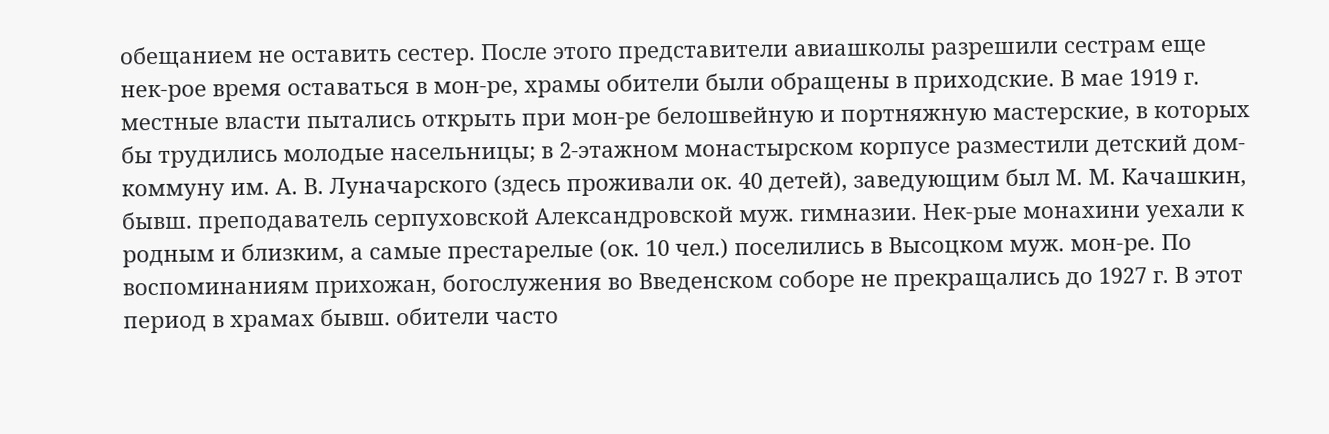обещанием не оставить сестер. После этого представители авиашколы разрешили сестрам еще нек-рое время оставаться в мон-ре, храмы обители были обращены в приходские. В мае 1919 г. местные власти пытались открыть при мон-ре белошвейную и портняжную мастерские, в которых бы трудились молодые насельницы; в 2-этажном монастырском корпусе разместили детский дом-коммуну им. А. В. Луначарского (здесь проживали ок. 40 детей), заведующим был М. М. Качашкин, бывш. преподаватель серпуховской Александровской муж. гимназии. Нек-рые монахини уехали к родным и близким, а самые престарелые (ок. 10 чел.) поселились в Высоцком муж. мон-ре. По воспоминаниям прихожан, богослужения во Введенском соборе не прекращались до 1927 г. В этот период в храмах бывш. обители часто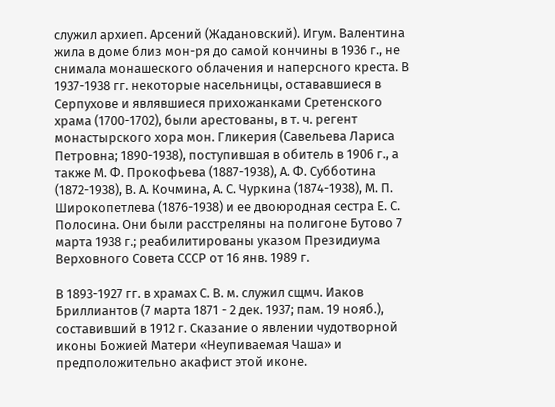служил архиеп. Арсений (Жадановский). Игум. Валентина жила в доме близ мон-ря до самой кончины в 1936 г., не снимала монашеского облачения и наперсного креста. В 1937-1938 гг. некоторые насельницы, остававшиеся в Серпухове и являвшиеся прихожанками Сретенского храма (1700-1702), были арестованы, в т. ч. регент монастырского хора мон. Гликерия (Савельева Лариса Петровна; 1890-1938), поступившая в обитель в 1906 г., а также М. Ф. Прокофьева (1887-1938), А. Ф. Субботина (1872-1938), В. А. Кочмина, А. С. Чуркина (1874-1938), М. П. Широкопетлева (1876-1938) и ее двоюродная сестра Е. С. Полосина. Они были расстреляны на полигоне Бутово 7 марта 1938 г.; реабилитированы указом Президиума Верховного Совета СССР от 16 янв. 1989 г.

В 1893-1927 гг. в храмах С. В. м. служил сщмч. Иаков Бриллиантов (7 марта 1871 - 2 дек. 1937; пам. 19 нояб.), составивший в 1912 г. Сказание о явлении чудотворной иконы Божией Матери «Неупиваемая Чаша» и предположительно акафист этой иконе.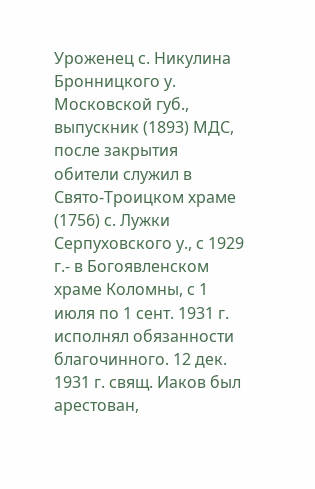Уроженец с. Никулина Бронницкого у. Московской губ., выпускник (1893) МДС, после закрытия обители служил в Свято-Троицком храме (1756) с. Лужки Серпуховского у., с 1929 г.- в Богоявленском храме Коломны, с 1 июля по 1 сент. 1931 г. исполнял обязанности благочинного. 12 дек. 1931 г. свящ. Иаков был арестован,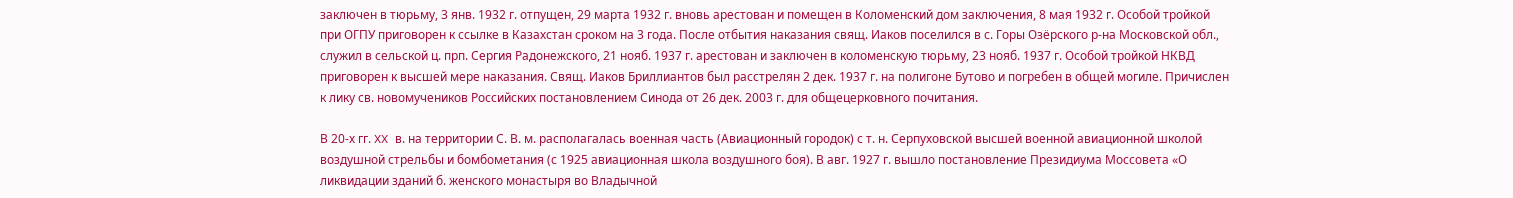заключен в тюрьму, 3 янв. 1932 г. отпущен, 29 марта 1932 г. вновь арестован и помещен в Коломенский дом заключения, 8 мая 1932 г. Особой тройкой при ОГПУ приговорен к ссылке в Казахстан сроком на 3 года. После отбытия наказания свящ. Иаков поселился в с. Горы Озёрского р-на Московской обл., служил в сельской ц. прп. Сергия Радонежского, 21 нояб. 1937 г. арестован и заключен в коломенскую тюрьму, 23 нояб. 1937 г. Особой тройкой НКВД приговорен к высшей мере наказания. Свящ. Иаков Бриллиантов был расстрелян 2 дек. 1937 г. на полигоне Бутово и погребен в общей могиле. Причислен к лику св. новомучеников Российских постановлением Синода от 26 дек. 2003 г. для общецерковного почитания.

В 20-х гг. XX в. на территории С. В. м. располагалась военная часть (Авиационный городок) с т. н. Серпуховской высшей военной авиационной школой воздушной стрельбы и бомбометания (с 1925 авиационная школа воздушного боя). В авг. 1927 г. вышло постановление Президиума Моссовета «О ликвидации зданий б. женского монастыря во Владычной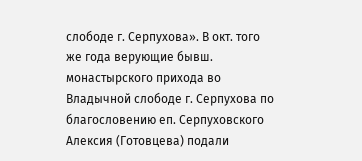слободе г. Серпухова». В окт. того же года верующие бывш. монастырского прихода во Владычной слободе г. Серпухова по благословению еп. Серпуховского Алексия (Готовцева) подали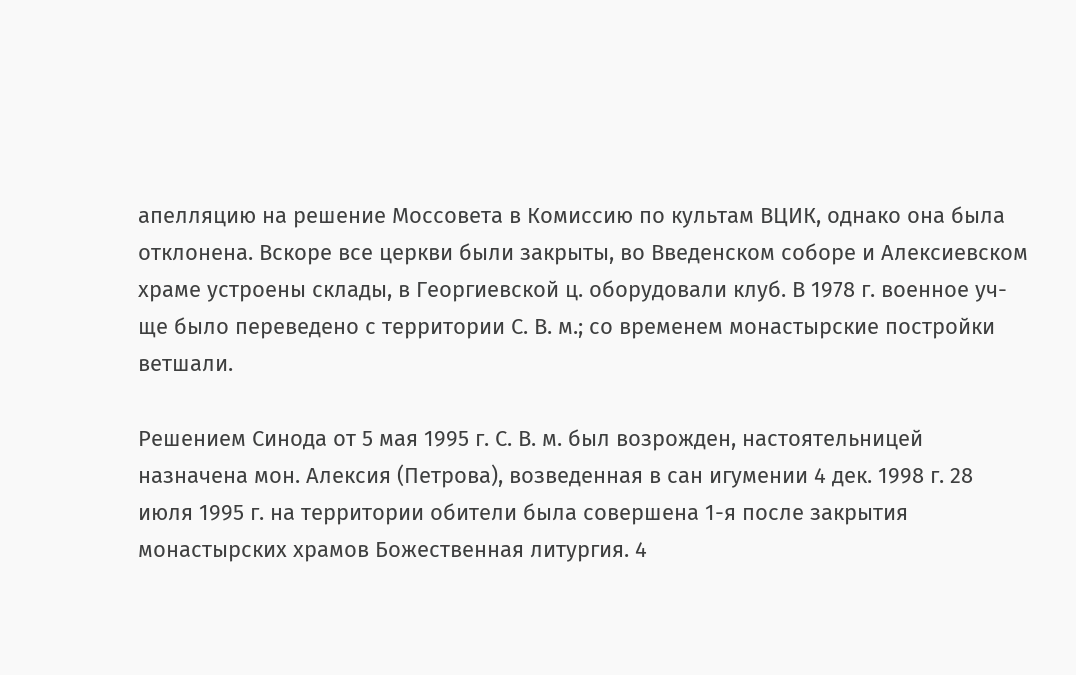апелляцию на решение Моссовета в Комиссию по культам ВЦИК, однако она была отклонена. Вскоре все церкви были закрыты, во Введенском соборе и Алексиевском храме устроены склады, в Георгиевской ц. оборудовали клуб. В 1978 г. военное уч-ще было переведено с территории С. В. м.; со временем монастырские постройки ветшали.

Решением Синода от 5 мая 1995 г. С. В. м. был возрожден, настоятельницей назначена мон. Алексия (Петрова), возведенная в сан игумении 4 дек. 1998 г. 28 июля 1995 г. на территории обители была совершена 1-я после закрытия монастырских храмов Божественная литургия. 4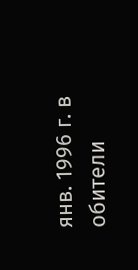янв. 1996 г. в обители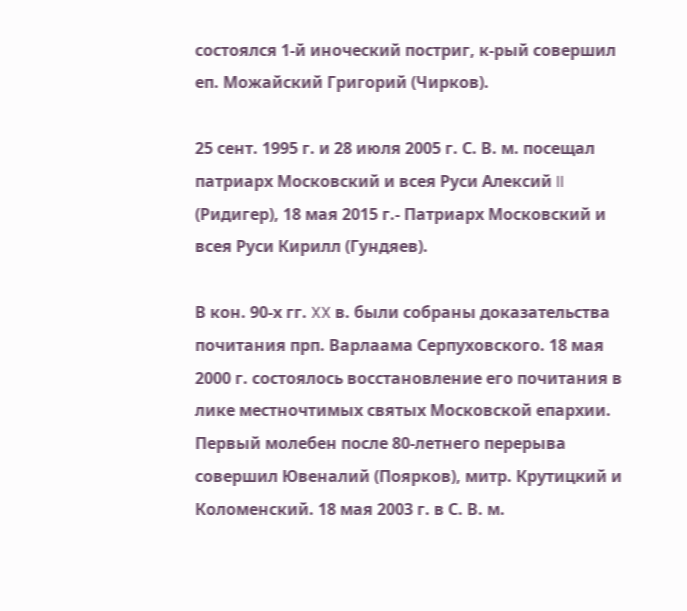состоялся 1-й иноческий постриг, к-рый совершил еп. Можайский Григорий (Чирков).

25 сент. 1995 г. и 28 июля 2005 г. С. В. м. посещал патриарх Московский и всея Руси Алексий II (Ридигер), 18 мая 2015 г.- Патриарх Московский и всея Руси Кирилл (Гундяев).

В кон. 90-х гг. XX в. были собраны доказательства почитания прп. Варлаама Серпуховского. 18 мая 2000 г. состоялось восстановление его почитания в лике местночтимых святых Московской епархии. Первый молебен после 80-летнего перерыва совершил Ювеналий (Поярков), митр. Крутицкий и Коломенский. 18 мая 2003 г. в С. В. м.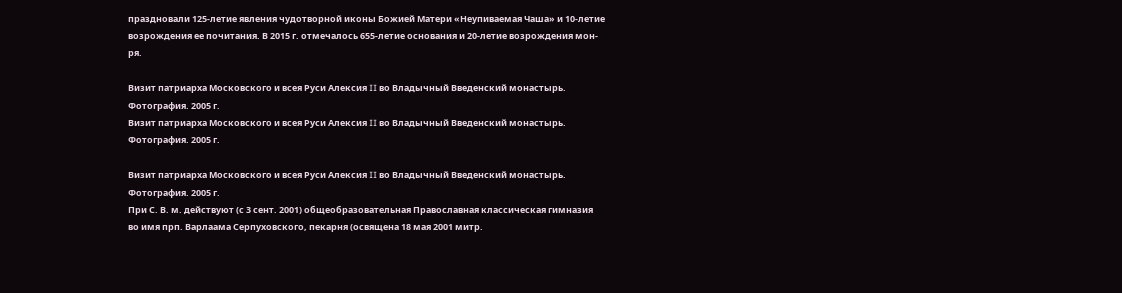праздновали 125-летие явления чудотворной иконы Божией Матери «Неупиваемая Чаша» и 10-летие возрождения ее почитания. В 2015 г. отмечалось 655-летие основания и 20-летие возрождения мон-ря.

Визит патриарха Московского и всея Руси Алексия II во Владычный Введенский монастырь. Фотография. 2005 г.
Визит патриарха Московского и всея Руси Алексия II во Владычный Введенский монастырь. Фотография. 2005 г.

Визит патриарха Московского и всея Руси Алексия II во Владычный Введенский монастырь. Фотография. 2005 г.
При С. В. м. действуют (с 3 сент. 2001) общеобразовательная Православная классическая гимназия во имя прп. Варлаама Серпуховского, пекарня (освящена 18 мая 2001 митр.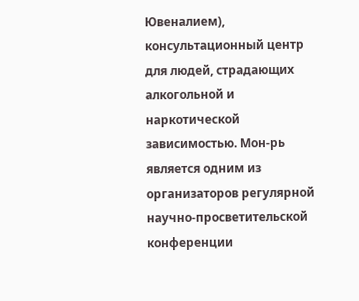Ювеналием), консультационный центр для людей, страдающих алкогольной и наркотической зависимостью. Мон-рь является одним из организаторов регулярной научно-просветительской конференции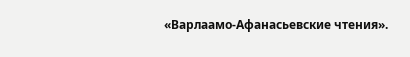«Варлаамо-Афанасьевские чтения».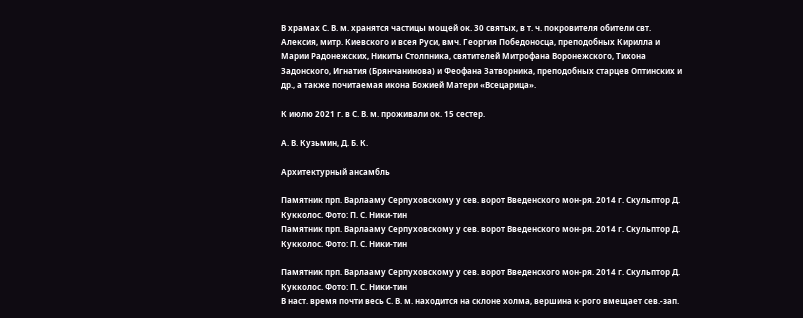В храмах С. В. м. хранятся частицы мощей ок. 30 святых, в т. ч. покровителя обители свт. Алексия, митр. Киевского и всея Руси, вмч. Георгия Победоносца, преподобных Кирилла и Марии Радонежских, Никиты Столпника, святителей Митрофана Воронежского, Тихона Задонского, Игнатия (Брянчанинова) и Феофана Затворника, преподобных старцев Оптинских и др., а также почитаемая икона Божией Матери «Всецарица».

К июлю 2021 г. в С. В. м. проживали ок. 15 сестер.

А. В. Кузьмин, Д. Б. К.

Архитектурный ансамбль

Памятник прп. Варлааму Серпуховскому у сев. ворот Введенского мон-ря. 2014 г. Скульптор Д. Кукколос. Фото: П. С. Ники-тин
Памятник прп. Варлааму Серпуховскому у сев. ворот Введенского мон-ря. 2014 г. Скульптор Д. Кукколос. Фото: П. С. Ники-тин

Памятник прп. Варлааму Серпуховскому у сев. ворот Введенского мон-ря. 2014 г. Скульптор Д. Кукколос. Фото: П. С. Ники-тин
В наст. время почти весь С. В. м. находится на склоне холма, вершина к-рого вмещает сев.-зап.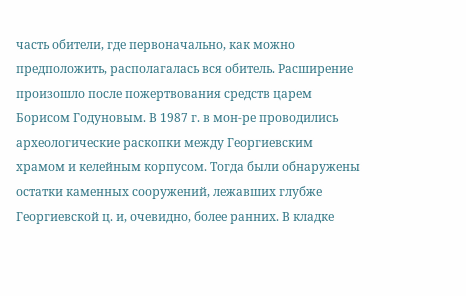часть обители, где первоначально, как можно предположить, располагалась вся обитель. Расширение произошло после пожертвования средств царем Борисом Годуновым. В 1987 г. в мон-ре проводились археологические раскопки между Георгиевским храмом и келейным корпусом. Тогда были обнаружены остатки каменных сооружений, лежавших глубже Георгиевской ц. и, очевидно, более ранних. В кладке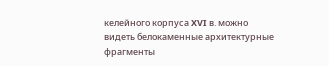келейного корпуса XVI в. можно видеть белокаменные архитектурные фрагменты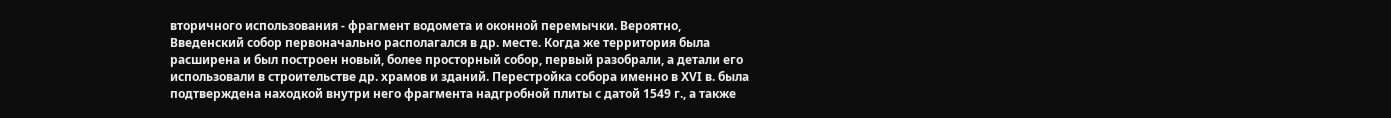вторичного использования - фрагмент водомета и оконной перемычки. Вероятно, Введенский собор первоначально располагался в др. месте. Когда же территория была расширена и был построен новый, более просторный собор, первый разобрали, а детали его использовали в строительстве др. храмов и зданий. Перестройка собора именно в XVI в. была подтверждена находкой внутри него фрагмента надгробной плиты с датой 1549 г., а также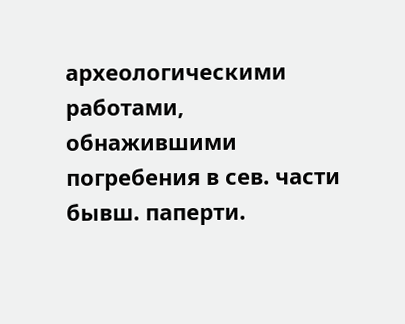археологическими работами, обнажившими погребения в сев. части бывш. паперти.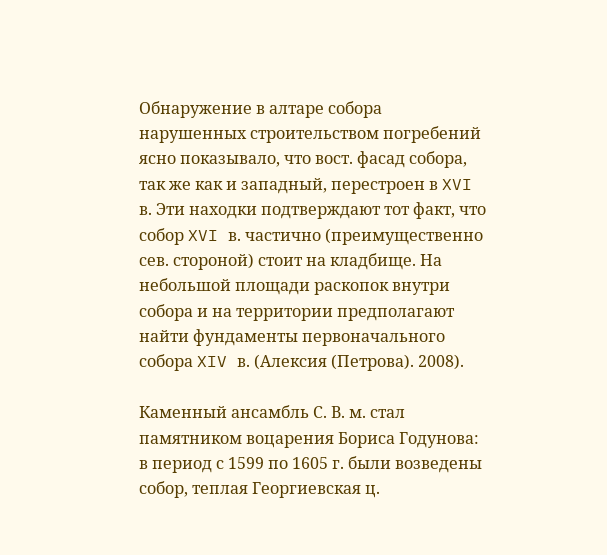Обнаружение в алтаре собора нарушенных строительством погребений ясно показывало, что вост. фасад собора, так же как и западный, перестроен в XVI в. Эти находки подтверждают тот факт, что собор XVI в. частично (преимущественно сев. стороной) стоит на кладбище. На небольшой площади раскопок внутри собора и на территории предполагают найти фундаменты первоначального собора XIV в. (Алексия (Петрова). 2008).

Каменный ансамбль С. В. м. стал памятником воцарения Бориса Годунова: в период с 1599 по 1605 г. были возведены собор, теплая Георгиевская ц.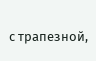с трапезной,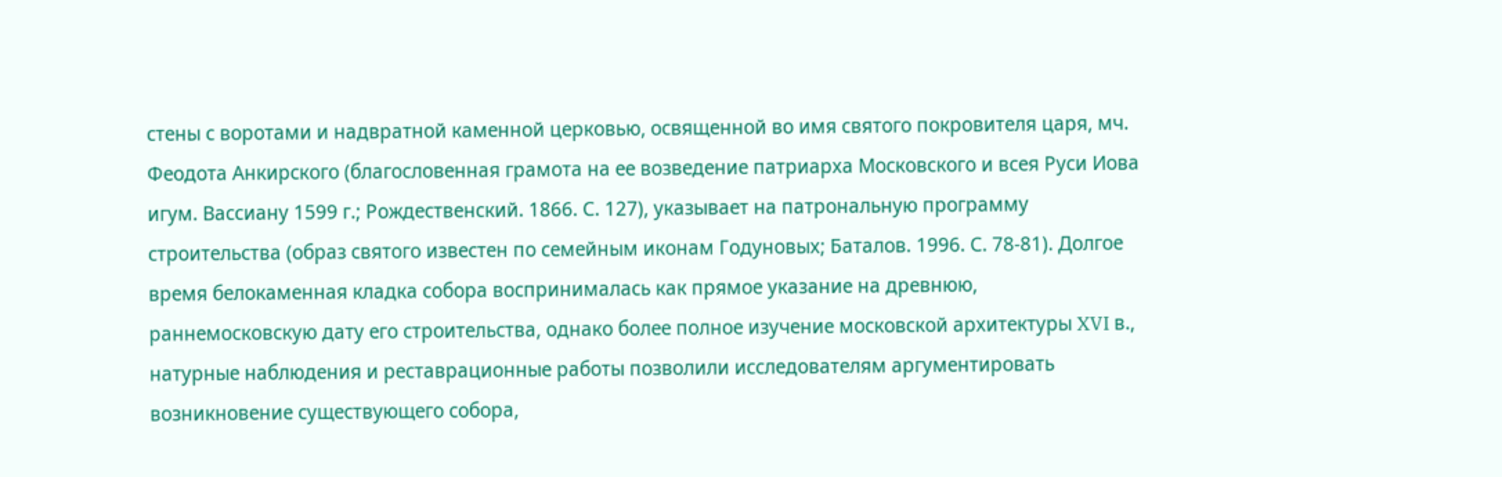стены с воротами и надвратной каменной церковью, освященной во имя святого покровителя царя, мч. Феодота Анкирского (благословенная грамота на ее возведение патриарха Московского и всея Руси Иова игум. Вассиану 1599 г.; Рождественский. 1866. С. 127), указывает на патрональную программу строительства (образ святого известен по семейным иконам Годуновых; Баталов. 1996. С. 78-81). Долгое время белокаменная кладка собора воспринималась как прямое указание на древнюю, раннемосковскую дату его строительства, однако более полное изучение московской архитектуры XVI в., натурные наблюдения и реставрационные работы позволили исследователям аргументировать возникновение существующего собора,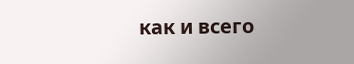как и всего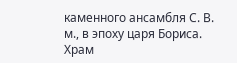каменного ансамбля С. В. м., в эпоху царя Бориса. Храм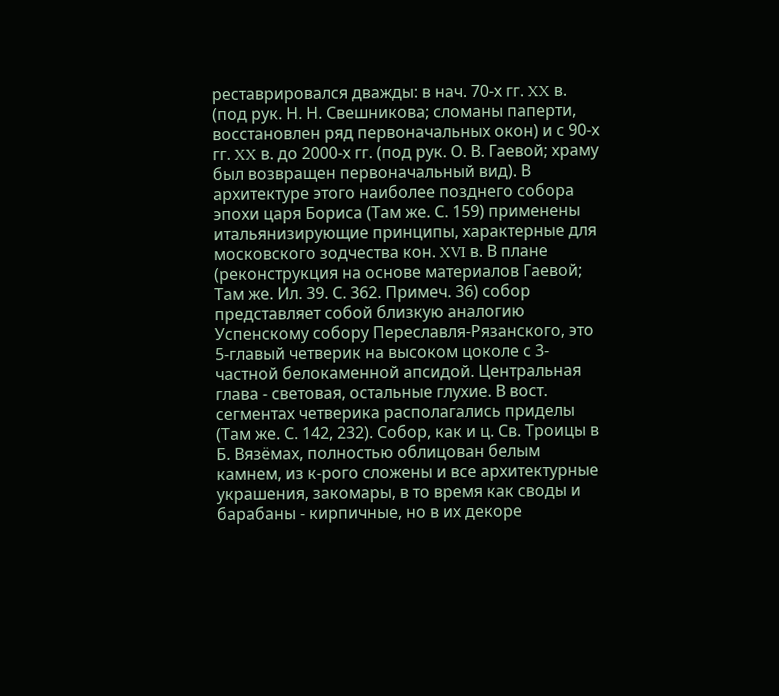реставрировался дважды: в нач. 70-х гг. XX в. (под рук. Н. Н. Свешникова; сломаны паперти, восстановлен ряд первоначальных окон) и с 90-х гг. XX в. до 2000-х гг. (под рук. О. В. Гаевой; храму был возвращен первоначальный вид). В архитектуре этого наиболее позднего собора эпохи царя Бориса (Там же. С. 159) применены итальянизирующие принципы, характерные для московского зодчества кон. XVI в. В плане (реконструкция на основе материалов Гаевой; Там же. Ил. 39. С. 362. Примеч. 36) собор представляет собой близкую аналогию Успенскому собору Переславля-Рязанского, это 5-главый четверик на высоком цоколе с 3-частной белокаменной апсидой. Центральная глава - световая, остальные глухие. В вост. сегментах четверика располагались приделы (Там же. С. 142, 232). Собор, как и ц. Св. Троицы в Б. Вязёмах, полностью облицован белым камнем, из к-рого сложены и все архитектурные украшения, закомары, в то время как своды и барабаны - кирпичные, но в их декоре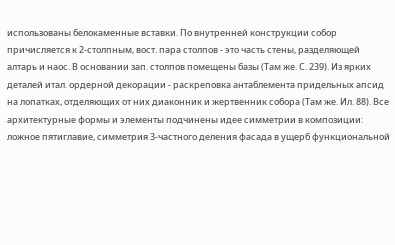использованы белокаменные вставки. По внутренней конструкции собор причисляется к 2-столпным, вост. пара столпов - это часть стены, разделяющей алтарь и наос. В основании зап. столпов помещены базы (Там же. С. 239). Из ярких деталей итал. ордерной декорации - раскреповка антаблемента придельных апсид на лопатках, отделяющих от них диаконник и жертвенник собора (Там же. Ил. 88). Все архитектурные формы и элементы подчинены идее симметрии в композиции: ложное пятиглавие, симметрия 3-частного деления фасада в ущерб функциональной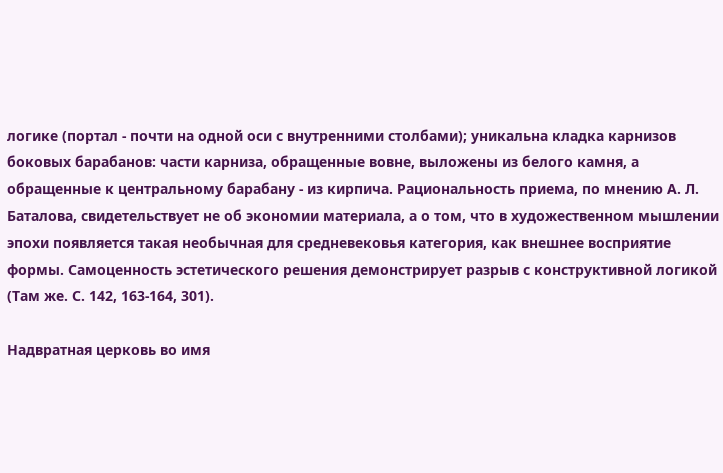логике (портал - почти на одной оси с внутренними столбами); уникальна кладка карнизов боковых барабанов: части карниза, обращенные вовне, выложены из белого камня, а обращенные к центральному барабану - из кирпича. Рациональность приема, по мнению А. Л. Баталова, свидетельствует не об экономии материала, а о том, что в художественном мышлении эпохи появляется такая необычная для средневековья категория, как внешнее восприятие формы. Самоценность эстетического решения демонстрирует разрыв с конструктивной логикой (Там же. С. 142, 163-164, 301).

Надвратная церковь во имя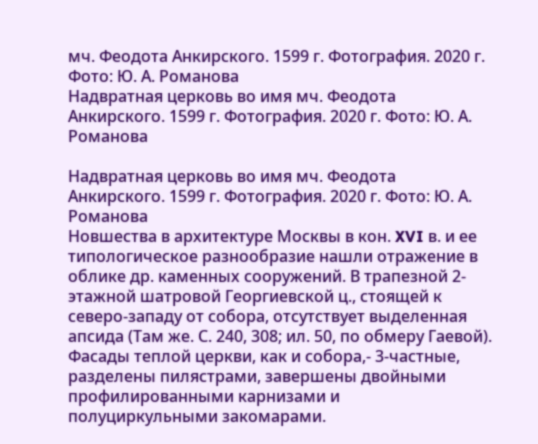мч. Феодота Анкирского. 1599 г. Фотография. 2020 г. Фото: Ю. А. Романова
Надвратная церковь во имя мч. Феодота Анкирского. 1599 г. Фотография. 2020 г. Фото: Ю. А. Романова

Надвратная церковь во имя мч. Феодота Анкирского. 1599 г. Фотография. 2020 г. Фото: Ю. А. Романова
Новшества в архитектуре Москвы в кон. XVI в. и ее типологическое разнообразие нашли отражение в облике др. каменных сооружений. В трапезной 2-этажной шатровой Георгиевской ц., стоящей к северо-западу от собора, отсутствует выделенная апсида (Там же. С. 240, 308; ил. 50, по обмеру Гаевой). Фасады теплой церкви, как и собора,- 3-частные, разделены пилястрами, завершены двойными профилированными карнизами и полуциркульными закомарами.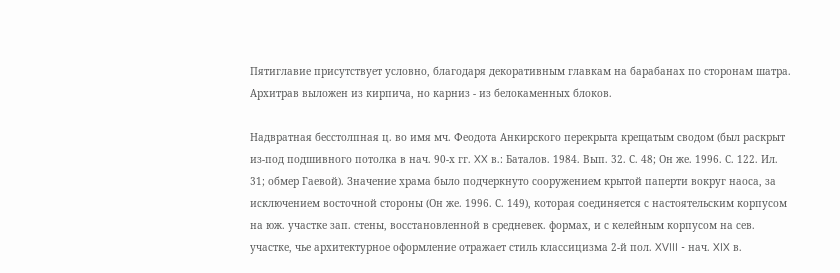Пятиглавие присутствует условно, благодаря декоративным главкам на барабанах по сторонам шатра. Архитрав выложен из кирпича, но карниз - из белокаменных блоков.

Надвратная бесстолпная ц. во имя мч. Феодота Анкирского перекрыта крещатым сводом (был раскрыт из-под подшивного потолка в нач. 90-х гг. XX в.: Баталов. 1984. Вып. 32. С. 48; Он же. 1996. С. 122. Ил. 31; обмер Гаевой). Значение храма было подчеркнуто сооружением крытой паперти вокруг наоса, за исключением восточной стороны (Он же. 1996. С. 149), которая соединяется с настоятельским корпусом на юж. участке зап. стены, восстановленной в средневек. формах, и с келейным корпусом на сев. участке, чье архитектурное оформление отражает стиль классицизма 2-й пол. XVIII - нач. XIX в.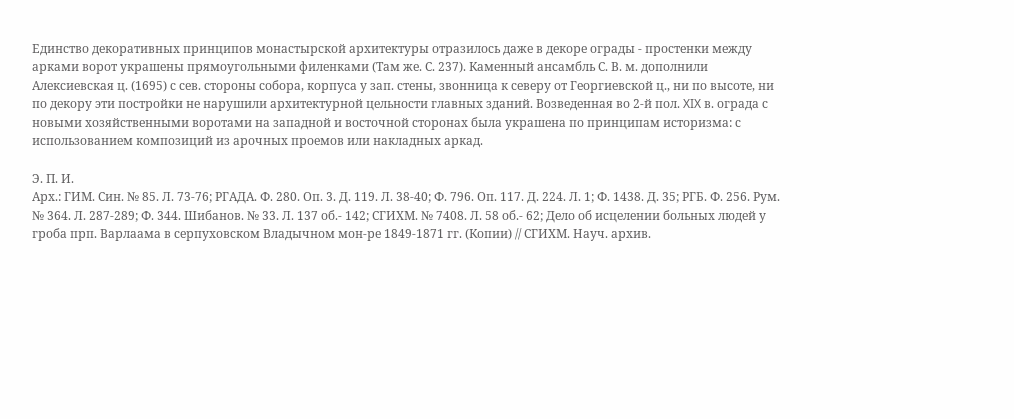Единство декоративных принципов монастырской архитектуры отразилось даже в декоре ограды - простенки между арками ворот украшены прямоугольными филенками (Там же. С. 237). Каменный ансамбль С. В. м. дополнили Алексиевская ц. (1695) с сев. стороны собора, корпуса у зап. стены, звонница к северу от Георгиевской ц., ни по высоте, ни по декору эти постройки не нарушили архитектурной цельности главных зданий. Возведенная во 2-й пол. XIX в. ограда с новыми хозяйственными воротами на западной и восточной сторонах была украшена по принципам историзма: с использованием композиций из арочных проемов или накладных аркад.

Э. П. И.
Арх.: ГИМ. Син. № 85. Л. 73-76; РГАДА. Ф. 280. Оп. 3. Д. 119. Л. 38-40; Ф. 796. Оп. 117. Д. 224. Л. 1; Ф. 1438. Д. 35; РГБ. Ф. 256. Рум. № 364. Л. 287-289; Ф. 344. Шибанов. № 33. Л. 137 об.- 142; СГИХМ. № 7408. Л. 58 об.- 62; Дело об исцелении больных людей у гроба прп. Варлаама в серпуховском Владычном мон-ре 1849-1871 гг. (Копии) // СГИХМ. Науч. архив.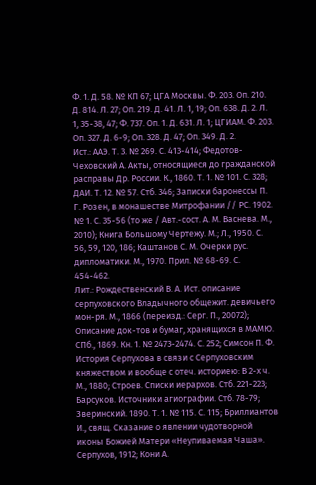Ф. 1. Д. 58. № КП 67; ЦГА Москвы. Ф. 203. Оп. 210. Д. 814. Л. 27; Оп. 219. Д. 41. Л. 1, 19; Оп. 638. Д. 2. Л. 1, 35-38, 47; Ф. 737. Оп. 1. Д. 631. Л. 1; ЦГИАМ. Ф. 203. Оп. 327. Д. 6-9; Оп. 328. Д. 47; Оп. 349. Д. 2.
Ист.: ААЭ. Т. 3. № 269. С. 413-414; Федотов-Чеховский А. Акты, относящиеся до гражданской расправы Др. России. К., 1860. Т. 1. № 101. С. 328; ДАИ. Т. 12. № 57. Стб. 346; Записки баронессы П. Г. Розен, в монашестве Митрофании // РС. 1902. № 1. С. 35-56 (то же / Авт.-сост. А. М. Васнева. М., 2010); Книга Большому Чертежу. М.; Л., 1950. С. 56, 59, 120, 186; Каштанов С. М. Очерки рус. дипломатики. М., 1970. Прил. № 68-69. С. 454-462.
Лит.: Рождественский В. А. Ист. описание серпуховского Владычного общежит. девичьего мон-ря. М., 1866 (переизд.: Серг. П., 20072); Описание док-тов и бумаг, хранящихся в МАМЮ. СПб., 1869. Кн. 1. № 2473-2474. С. 252; Симсон П. Ф. История Серпухова в связи с Серпуховским княжеством и вообще с отеч. историею: В 2-х ч. М., 1880; Строев. Списки иерархов. Стб. 221-223; Барсуков. Источники агиографии. Стб. 78-79; Зверинский. 1890. Т. 1. № 115. С. 115; Бриллиантов И., свящ. Сказание о явлении чудотворной иконы Божией Матери «Неупиваемая Чаша». Серпухов, 1912; Кони А.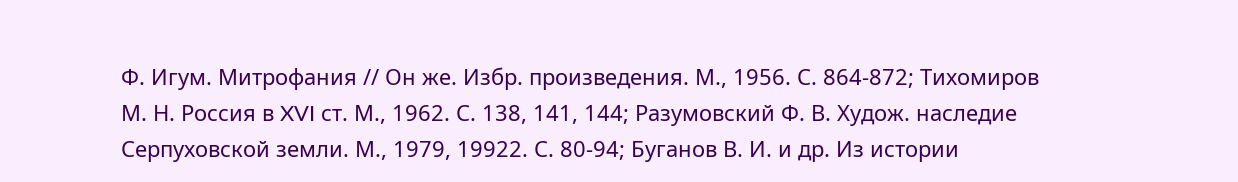Ф. Игум. Митрофания // Он же. Избр. произведения. М., 1956. С. 864-872; Тихомиров М. Н. Россия в XVI ст. М., 1962. С. 138, 141, 144; Разумовский Ф. В. Худож. наследие Серпуховской земли. М., 1979, 19922. С. 80-94; Буганов В. И. и др. Из истории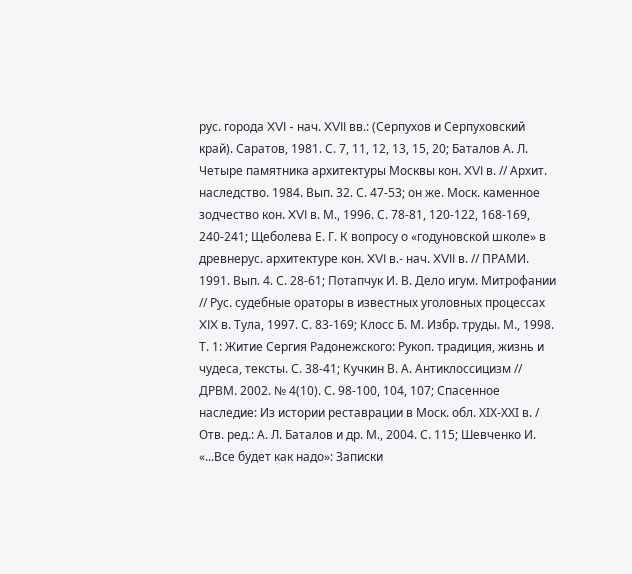рус. города XVI - нач. XVII вв.: (Серпухов и Серпуховский край). Саратов, 1981. С. 7, 11, 12, 13, 15, 20; Баталов А. Л. Четыре памятника архитектуры Москвы кон. XVI в. // Архит. наследство. 1984. Вып. 32. С. 47-53; он же. Моск. каменное зодчество кон. XVI в. М., 1996. С. 78-81, 120-122, 168-169, 240-241; Щеболева Е. Г. К вопросу о «годуновской школе» в древнерус. архитектуре кон. XVI в.- нач. XVII в. // ПРАМИ. 1991. Вып. 4. С. 28-61; Потапчук И. В. Дело игум. Митрофании // Рус. судебные ораторы в известных уголовных процессах XIX в. Тула, 1997. С. 83-169; Клосс Б. М. Избр. труды. М., 1998. Т. 1: Житие Сергия Радонежского: Рукоп. традиция, жизнь и чудеса, тексты. С. 38-41; Кучкин В. А. Антиклоссицизм // ДРВМ. 2002. № 4(10). С. 98-100, 104, 107; Спасенное наследие: Из истории реставрации в Моск. обл. ХIХ-ХХI в. / Отв. ред.: А. Л. Баталов и др. М., 2004. С. 115; Шевченко И. «...Все будет как надо»: Записки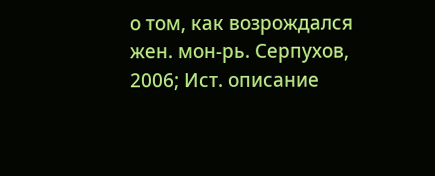о том, как возрождался жен. мон-рь. Серпухов, 2006; Ист. описание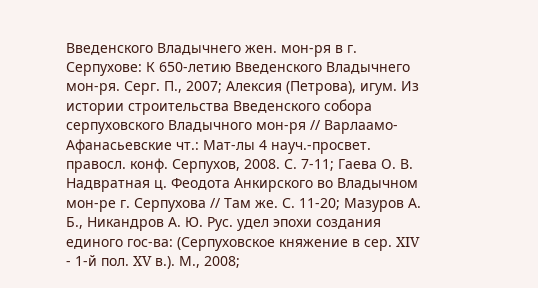Введенского Владычнего жен. мон-ря в г. Серпухове: К 650-летию Введенского Владычнего мон-ря. Серг. П., 2007; Алексия (Петрова), игум. Из истории строительства Введенского собора серпуховского Владычного мон-ря // Варлаамо-Афанасьевские чт.: Мат-лы 4 науч.-просвет. правосл. конф. Серпухов, 2008. С. 7-11; Гаева О. В. Надвратная ц. Феодота Анкирского во Владычном мон-ре г. Серпухова // Там же. С. 11-20; Мазуров А. Б., Никандров А. Ю. Рус. удел эпохи создания единого гос-ва: (Серпуховское княжение в сер. XIV - 1-й пол. XV в.). М., 2008;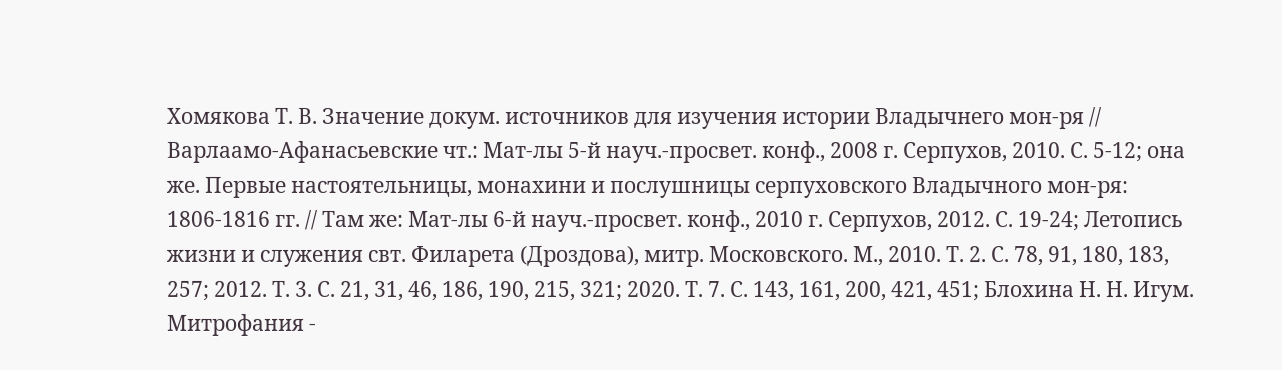Хомякова Т. В. Значение докум. источников для изучения истории Владычнего мон-ря // Варлаамо-Афанасьевские чт.: Мат-лы 5-й науч.-просвет. конф., 2008 г. Серпухов, 2010. С. 5-12; она же. Первые настоятельницы, монахини и послушницы серпуховского Владычного мон-ря: 1806-1816 гг. // Там же: Мат-лы 6-й науч.-просвет. конф., 2010 г. Серпухов, 2012. С. 19-24; Летопись жизни и служения свт. Филарета (Дроздова), митр. Московского. М., 2010. Т. 2. С. 78, 91, 180, 183, 257; 2012. Т. 3. С. 21, 31, 46, 186, 190, 215, 321; 2020. Т. 7. С. 143, 161, 200, 421, 451; Блохина Н. Н. Игум. Митрофания -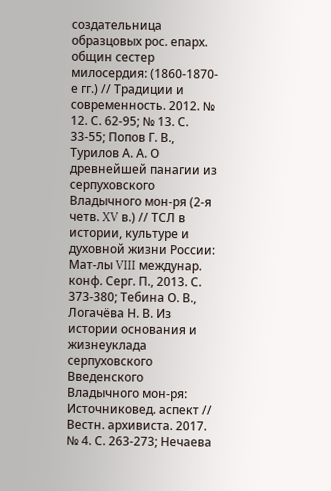создательница образцовых рос. епарх. общин сестер милосердия: (1860-1870-е гг.) // Традиции и современность. 2012. № 12. С. 62-95; № 13. С. 33-55; Попов Г. В., Турилов А. А. О древнейшей панагии из серпуховского Владычного мон-ря (2-я четв. XV в.) // ТСЛ в истории, культуре и духовной жизни России: Мат-лы VIII междунар. конф. Серг. П., 2013. С. 373-380; Тебина О. В., Логачёва Н. В. Из истории основания и жизнеуклада серпуховского Введенского Владычного мон-ря: Источниковед. аспект // Вестн. архивиста. 2017. № 4. С. 263-273; Нечаева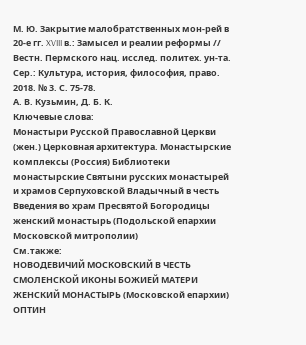М. Ю. Закрытие малобратственных мон-рей в 20-е гг. XVIII в.: Замысел и реалии реформы // Вестн. Пермского нац. исслед. политех. ун-та. Сер.: Культура, история, философия, право. 2018. № 3. С. 75-78.
А. В. Кузьмин, Д. Б. К.
Ключевые слова:
Монастыри Русской Православной Церкви (жен.) Церковная архитектура. Монастырские комплексы (Россия) Библиотеки монастырские Святыни русских монастырей и храмов Серпуховской Владычный в честь Введения во храм Пресвятой Богородицы женский монастырь (Подольской епархии Московской митрополии)
См.также:
НОВОДЕВИЧИЙ МОСКОВСКИЙ В ЧЕСТЬ СМОЛЕНСКОЙ ИКОНЫ БОЖИЕЙ МАТЕРИ ЖЕНСКИЙ МОНАСТЫРЬ (Московской епархии)
ОПТИН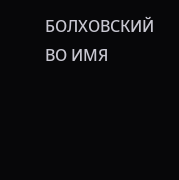БОЛХОВСКИЙ ВО ИМЯ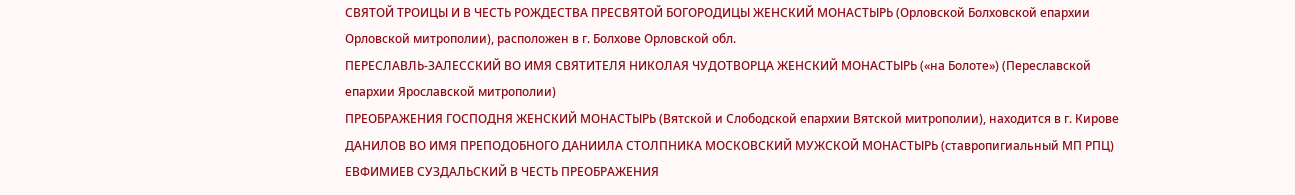СВЯТОЙ ТРОИЦЫ И В ЧЕСТЬ РОЖДЕСТВА ПРЕСВЯТОЙ БОГОРОДИЦЫ ЖЕНСКИЙ МОНАСТЫРЬ (Орловской Болховской епархии Орловской митрополии), расположен в г. Болхове Орловской обл.
ПЕРЕСЛАВЛЬ-ЗАЛЕССКИЙ ВО ИМЯ СВЯТИТЕЛЯ НИКОЛАЯ ЧУДОТВОРЦА ЖЕНСКИЙ МОНАСТЫРЬ («на Болоте») (Переславской епархии Ярославской митрополии)
ПРЕОБРАЖЕНИЯ ГОСПОДНЯ ЖЕНСКИЙ МОНАСТЫРЬ (Вятской и Слободской епархии Вятской митрополии), находится в г. Кирове
ДАНИЛОВ ВО ИМЯ ПРЕПОДОБНОГО ДАНИИЛА СТОЛПНИКА МОСКОВСКИЙ МУЖСКОЙ МОНАСТЫРЬ (ставропигиальный МП РПЦ)
ЕВФИМИЕВ СУЗДАЛЬСКИЙ В ЧЕСТЬ ПРЕОБРАЖЕНИЯ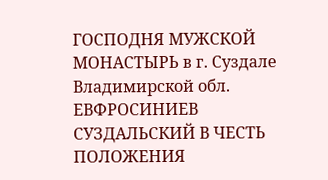ГОСПОДНЯ МУЖСКОЙ МОНАСТЫРЬ в г. Суздале Владимирской обл.
ЕВФРОСИНИЕВ СУЗДАЛЬСКИЙ В ЧЕСТЬ ПОЛОЖЕНИЯ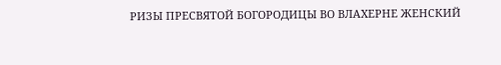РИЗЫ ПРЕСВЯТОЙ БОГОРОДИЦЫ ВО ВЛАХЕРНЕ ЖЕНСКИЙ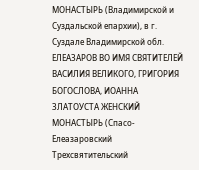МОНАСТЫРЬ (Владимирской и Суздальской епархии), в г. Суздале Владимирской обл.
ЕЛЕАЗАРОВ ВО ИМЯ СВЯТИТЕЛЕЙ ВАСИЛИЯ ВЕЛИКОГО, ГРИГОРИЯ БОГОСЛОВА, ИОАННА ЗЛАТОУСТА ЖЕНСКИЙ МОНАСТЫРЬ (Спасо-Елеазаровский Трехсвятительский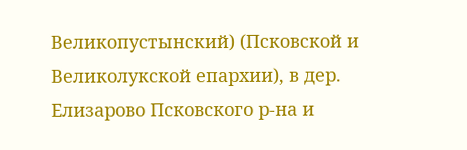Великопустынский) (Псковской и Великолукской епархии), в дер. Елизарово Псковского р-на и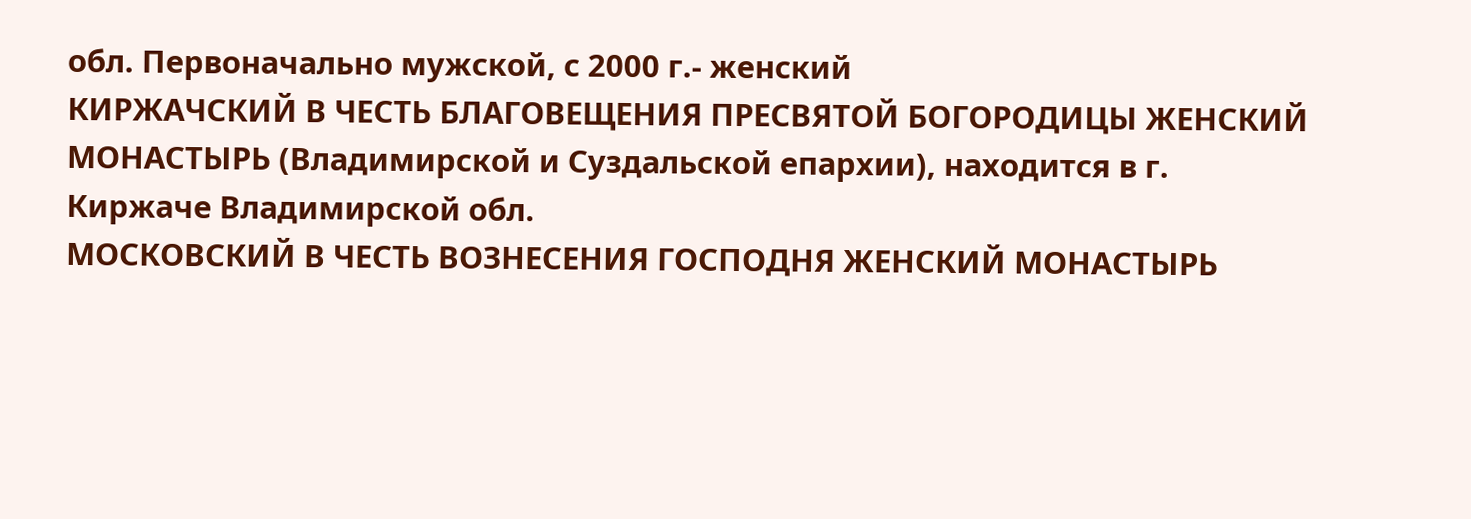обл. Первоначально мужской, с 2000 г.- женский
КИРЖАЧСКИЙ В ЧЕСТЬ БЛАГОВЕЩЕНИЯ ПРЕСВЯТОЙ БОГОРОДИЦЫ ЖЕНСКИЙ МОНАСТЫРЬ (Владимирской и Суздальской епархии), находится в г. Киржаче Владимирской обл.
МОСКОВСКИЙ В ЧЕСТЬ ВОЗНЕСЕНИЯ ГОСПОДНЯ ЖЕНСКИЙ МОНАСТЫРЬ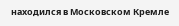находился в Московском Кремле